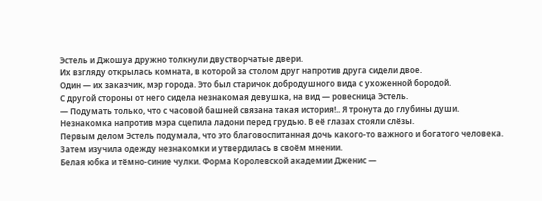Эстель и Джошуа дружно толкнули двустворчатые двери.
Их взгляду открылась комната, в которой за столом друг напротив друга сидели двое.
Один — их заказчик, мэр города. Это был старичок добродушного вида с ухоженной бородой.
С другой стороны от него сидела незнакомая девушка, на вид — ровесница Эстель.
— Подумать только, что с часовой башней связана такая история!.. Я тронута до глубины души.
Незнакомка напротив мэра сцепила ладони перед грудью. В её глазах стояли слёзы.
Первым делом Эстель подумала, что это благовоспитанная дочь какого-то важного и богатого человека. Затем изучила одежду незнакомки и утвердилась в своём мнении.
Белая юбка и тёмно-синие чулки. Форма Королевской академии Дженис —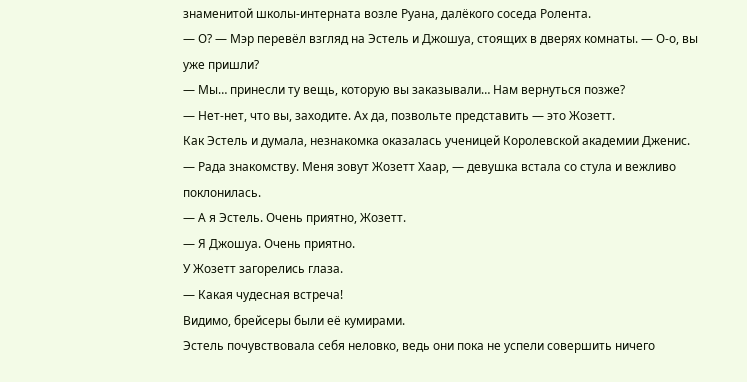знаменитой школы-интерната возле Руана, далёкого соседа Ролента.
— О? — Мэр перевёл взгляд на Эстель и Джошуа, стоящих в дверях комнаты. — О-о, вы уже пришли?
— Мы… принесли ту вещь, которую вы заказывали… Нам вернуться позже?
— Нет-нет, что вы, заходите. Ах да, позвольте представить — это Жозетт.
Как Эстель и думала, незнакомка оказалась ученицей Королевской академии Дженис.
— Рада знакомству. Меня зовут Жозетт Хаар, — девушка встала со стула и вежливо поклонилась.
— А я Эстель. Очень приятно, Жозетт.
— Я Джошуа. Очень приятно.
У Жозетт загорелись глаза.
— Какая чудесная встреча!
Видимо, брейсеры были её кумирами.
Эстель почувствовала себя неловко, ведь они пока не успели совершить ничего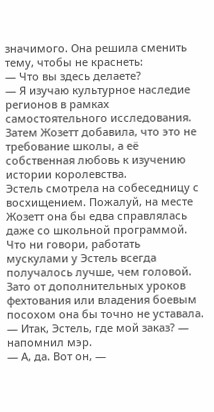значимого. Она решила сменить тему, чтобы не краснеть:
— Что вы здесь делаете?
— Я изучаю культурное наследие регионов в рамках самостоятельного исследования.
Затем Жозетт добавила, что это не требование школы, а её собственная любовь к изучению истории королевства.
Эстель смотрела на собеседницу с восхищением. Пожалуй, на месте Жозетт она бы едва справлялась даже со школьной программой. Что ни говори, работать мускулами у Эстель всегда получалось лучше, чем головой. Зато от дополнительных уроков фехтования или владения боевым посохом она бы точно не уставала.
— Итак, Эстель, где мой заказ? — напомнил мэр.
— А, да. Вот он, —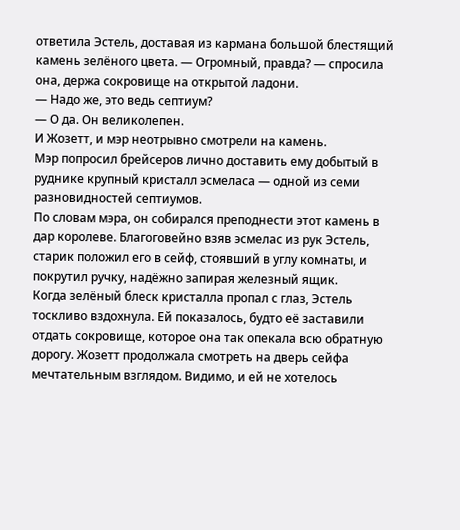ответила Эстель, доставая из кармана большой блестящий камень зелёного цвета. — Огромный, правда? — спросила она, держа сокровище на открытой ладони.
— Надо же, это ведь септиум?
— О да. Он великолепен.
И Жозетт, и мэр неотрывно смотрели на камень.
Мэр попросил брейсеров лично доставить ему добытый в руднике крупный кристалл эсмеласа — одной из семи разновидностей септиумов.
По словам мэра, он собирался преподнести этот камень в дар королеве. Благоговейно взяв эсмелас из рук Эстель, старик положил его в сейф, стоявший в углу комнаты, и покрутил ручку, надёжно запирая железный ящик.
Когда зелёный блеск кристалла пропал с глаз, Эстель тоскливо вздохнула. Ей показалось, будто её заставили отдать сокровище, которое она так опекала всю обратную дорогу. Жозетт продолжала смотреть на дверь сейфа мечтательным взглядом. Видимо, и ей не хотелось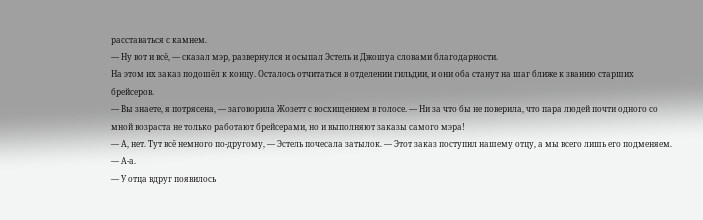расставаться с камнем.
— Ну вот и всё, — сказал мэр, развернулся и осыпал Эстель и Джошуа словами благодарности.
На этом их заказ подошёл к концу. Осталось отчитаться в отделении гильдии, и они оба станут на шаг ближе к званию старших брейсеров.
— Вы знаете, я потрясена, — заговорила Жозетт с восхищением в голосе. — Ни за что бы не поверила, что пара людей почти одного со мной возраста не только работают брейсерами, но и выполняют заказы самого мэра!
— А, нет. Тут всё немного по-другому, — Эстель почесала затылок. — Этот заказ поступил нашему отцу, а мы всего лишь его подменяем.
— А-а.
— У отца вдруг появилось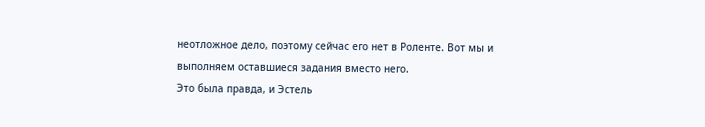неотложное дело, поэтому сейчас его нет в Роленте. Вот мы и выполняем оставшиеся задания вместо него.
Это была правда, и Эстель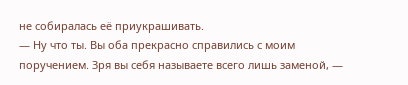не собиралась её приукрашивать.
— Ну что ты. Вы оба прекрасно справились с моим поручением. Зря вы себя называете всего лишь заменой, —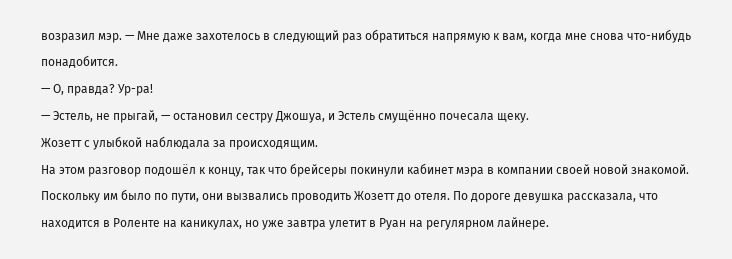возразил мэр. — Мне даже захотелось в следующий раз обратиться напрямую к вам, когда мне снова что-нибудь понадобится.
— О, правда? Ур-ра!
— Эстель, не прыгай, — остановил сестру Джошуа, и Эстель смущённо почесала щеку.
Жозетт с улыбкой наблюдала за происходящим.
На этом разговор подошёл к концу, так что брейсеры покинули кабинет мэра в компании своей новой знакомой. Поскольку им было по пути, они вызвались проводить Жозетт до отеля. По дороге девушка рассказала, что находится в Роленте на каникулах, но уже завтра улетит в Руан на регулярном лайнере.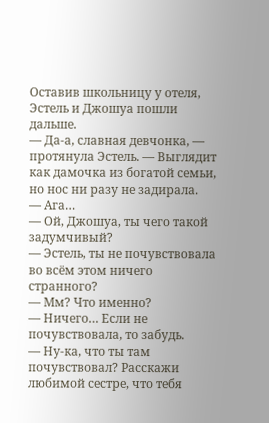Оставив школьницу у отеля, Эстель и Джошуа пошли дальше.
— Да-а, славная девчонка, — протянула Эстель. — Выглядит как дамочка из богатой семьи, но нос ни разу не задирала.
— Ага…
— Ой, Джошуа, ты чего такой задумчивый?
— Эстель, ты не почувствовала во всём этом ничего странного?
— Мм? Что именно?
— Ничего… Если не почувствовала, то забудь.
— Ну-ка, что ты там почувствовал? Расскажи любимой сестре, что тебя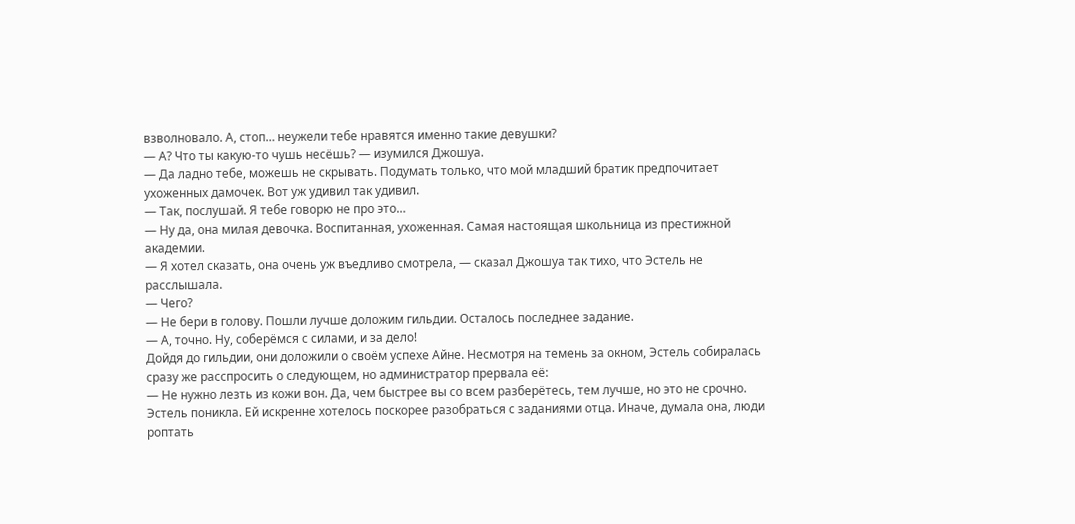взволновало. А, стоп… неужели тебе нравятся именно такие девушки?
— А? Что ты какую-то чушь несёшь? — изумился Джошуа.
— Да ладно тебе, можешь не скрывать. Подумать только, что мой младший братик предпочитает ухоженных дамочек. Вот уж удивил так удивил.
— Так, послушай. Я тебе говорю не про это…
— Ну да, она милая девочка. Воспитанная, ухоженная. Самая настоящая школьница из престижной академии.
— Я хотел сказать, она очень уж въедливо смотрела, — сказал Джошуа так тихо, что Эстель не расслышала.
— Чего?
— Не бери в голову. Пошли лучше доложим гильдии. Осталось последнее задание.
— А, точно. Ну, соберёмся с силами, и за дело!
Дойдя до гильдии, они доложили о своём успехе Айне. Несмотря на темень за окном, Эстель собиралась сразу же расспросить о следующем, но администратор прервала её:
— Не нужно лезть из кожи вон. Да, чем быстрее вы со всем разберётесь, тем лучше, но это не срочно.
Эстель поникла. Ей искренне хотелось поскорее разобраться с заданиями отца. Иначе, думала она, люди роптать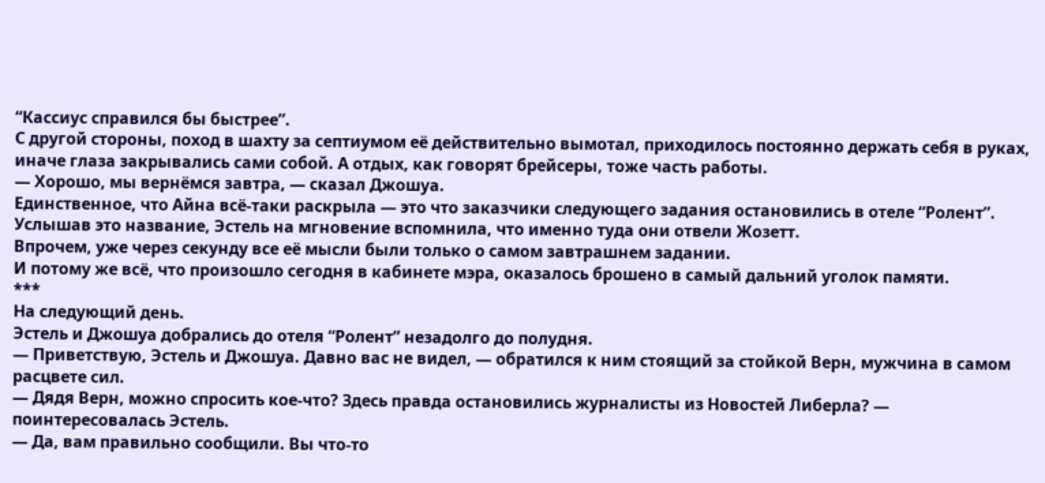“Кассиус справился бы быстрее”.
С другой стороны, поход в шахту за септиумом её действительно вымотал, приходилось постоянно держать себя в руках, иначе глаза закрывались сами собой. А отдых, как говорят брейсеры, тоже часть работы.
— Хорошо, мы вернёмся завтра, — сказал Джошуа.
Единственное, что Айна всё-таки раскрыла — это что заказчики следующего задания остановились в отеле “Ролент”.
Услышав это название, Эстель на мгновение вспомнила, что именно туда они отвели Жозетт.
Впрочем, уже через секунду все её мысли были только о самом завтрашнем задании.
И потому же всё, что произошло сегодня в кабинете мэра, оказалось брошено в самый дальний уголок памяти.
***
На следующий день.
Эстель и Джошуа добрались до отеля “Ролент” незадолго до полудня.
— Приветствую, Эстель и Джошуа. Давно вас не видел, — обратился к ним стоящий за стойкой Верн, мужчина в самом расцвете сил.
— Дядя Верн, можно спросить кое-что? Здесь правда остановились журналисты из Новостей Либерла? — поинтересовалась Эстель.
— Да, вам правильно сообщили. Вы что-то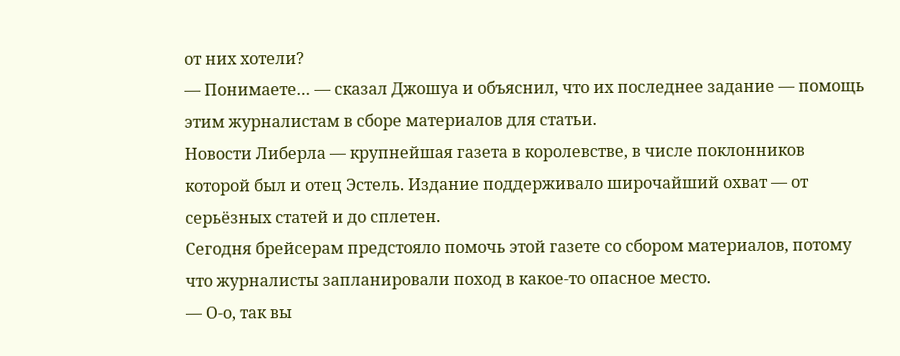от них хотели?
— Понимаете… — сказал Джошуа и объяснил, что их последнее задание — помощь этим журналистам в сборе материалов для статьи.
Новости Либерла — крупнейшая газета в королевстве, в числе поклонников которой был и отец Эстель. Издание поддерживало широчайший охват — от серьёзных статей и до сплетен.
Сегодня брейсерам предстояло помочь этой газете со сбором материалов, потому что журналисты запланировали поход в какое-то опасное место.
— О-о, так вы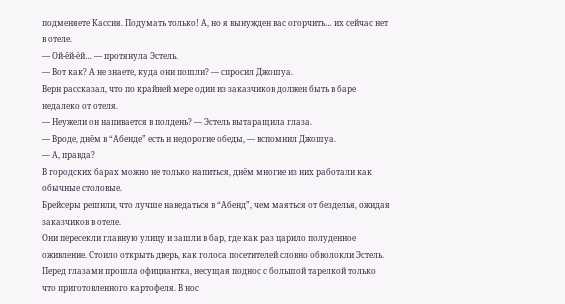подменяете Кассия. Подумать только! А, но я вынужден вас огорчить… их сейчас нет в отеле.
— Ой-ёй-ёй… — протянула Эстель.
— Вот как? А не знаете, куда они пошли? — спросил Джошуа.
Верн рассказал, что по крайней мере один из заказчиков должен быть в баре недалеко от отеля.
— Неужели он напивается в полдень? — Эстель вытаращила глаза.
— Вроде, днём в “Абенде” есть и недорогие обеды, — вспомнил Джошуа.
— А, правда?
В городских барах можно не только напиться, днём многие из них работали как обычные столовые.
Брейсеры решили, что лучше наведаться в “Абенд”, чем маяться от безделья, ожидая заказчиков в отеле.
Они пересекли главную улицу и зашли в бар, где как раз царило полуденное оживление. Стоило открыть дверь, как голоса посетителей словно обволокли Эстель. Перед глазами прошла официантка, несущая поднос с большой тарелкой только что приготовленного картофеля. В нос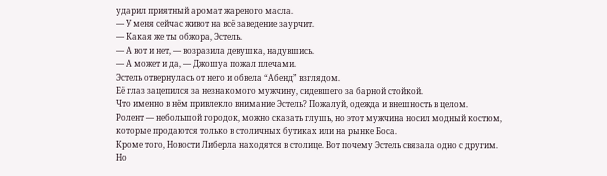ударил приятный аромат жареного масла.
— У меня сейчас живот на всё заведение заурчит.
— Какая же ты обжора, Эстель.
— А вот и нет, — возразила девушка, надувшись.
— А может и да, — Джошуа пожал плечами.
Эстель отвернулась от него и обвела “Абенд” взглядом.
Её глаз зацепился за незнакомого мужчину, сидевшего за барной стойкой.
Что именно в нём привлекло внимание Эстель? Пожалуй, одежда и внешность в целом.
Ролент — небольшой городок, можно сказать глушь, но этот мужчина носил модный костюм, которые продаются только в столичных бутиках или на рынке Боса.
Кроме того, Новости Либерла находятся в столице. Вот почему Эстель связала одно с другим.
Но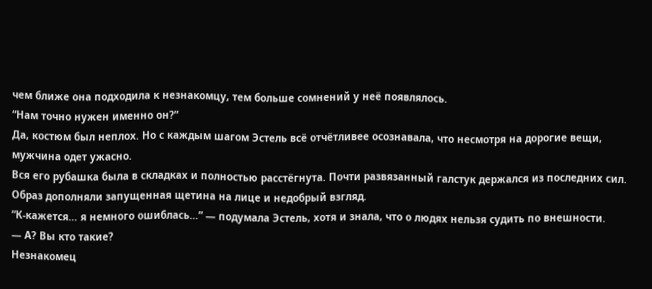чем ближе она подходила к незнакомцу, тем больше сомнений у неё появлялось.
“Нам точно нужен именно он?”
Да, костюм был неплох. Но с каждым шагом Эстель всё отчётливее осознавала, что несмотря на дорогие вещи, мужчина одет ужасно.
Вся его рубашка была в складках и полностью расстёгнута. Почти развязанный галстук держался из последних сил.
Образ дополняли запущенная щетина на лице и недобрый взгляд.
“К-кажется… я немного ошиблась…” — подумала Эстель, хотя и знала, что о людях нельзя судить по внешности.
— А? Вы кто такие?
Незнакомец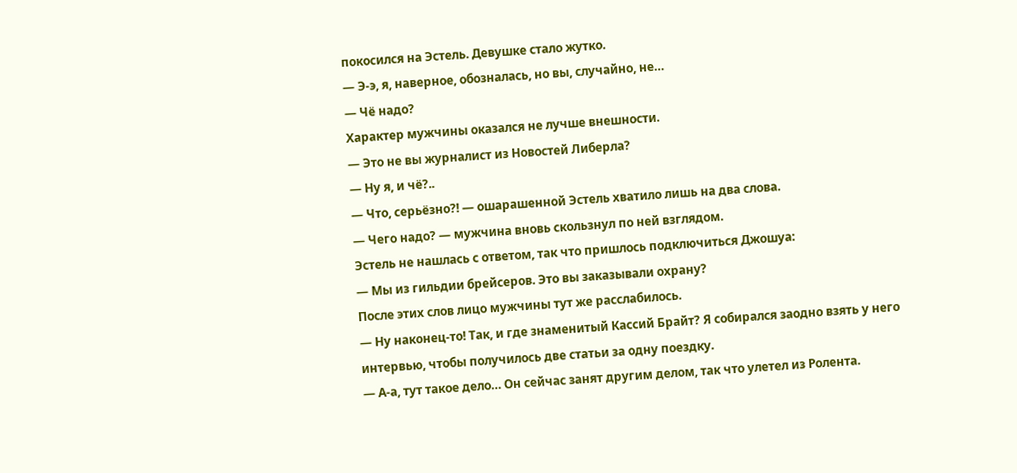покосился на Эстель. Девушке стало жутко.
— Э-э, я, наверное, обозналась, но вы, случайно, не…
— Чё надо?
Характер мужчины оказался не лучше внешности.
— Это не вы журналист из Новостей Либерла?
— Ну я, и чё?..
— Что, серьёзно?! — ошарашенной Эстель хватило лишь на два слова.
— Чего надо? — мужчина вновь скользнул по ней взглядом.
Эстель не нашлась с ответом, так что пришлось подключиться Джошуа:
— Мы из гильдии брейсеров. Это вы заказывали охрану?
После этих слов лицо мужчины тут же расслабилось.
— Ну наконец-то! Так, и где знаменитый Кассий Брайт? Я собирался заодно взять у него интервью, чтобы получилось две статьи за одну поездку.
— А-а, тут такое дело… Он сейчас занят другим делом, так что улетел из Ролента.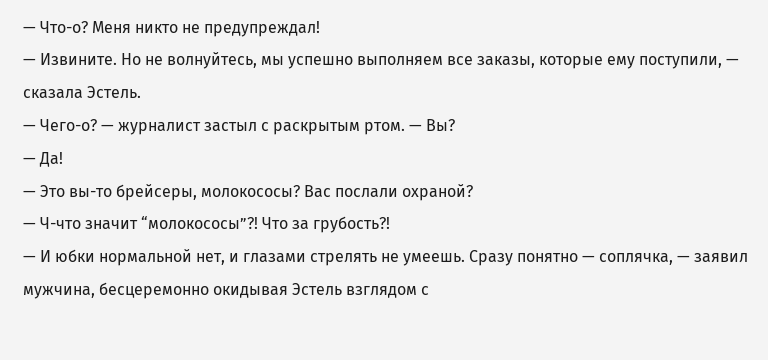— Что-о? Меня никто не предупреждал!
— Извините. Но не волнуйтесь, мы успешно выполняем все заказы, которые ему поступили, — сказала Эстель.
— Чего-о? — журналист застыл с раскрытым ртом. — Вы?
— Да!
— Это вы-то брейсеры, молокососы? Вас послали охраной?
— Ч-что значит “молокососы”?! Что за грубость?!
— И юбки нормальной нет, и глазами стрелять не умеешь. Сразу понятно — соплячка, — заявил мужчина, бесцеремонно окидывая Эстель взглядом с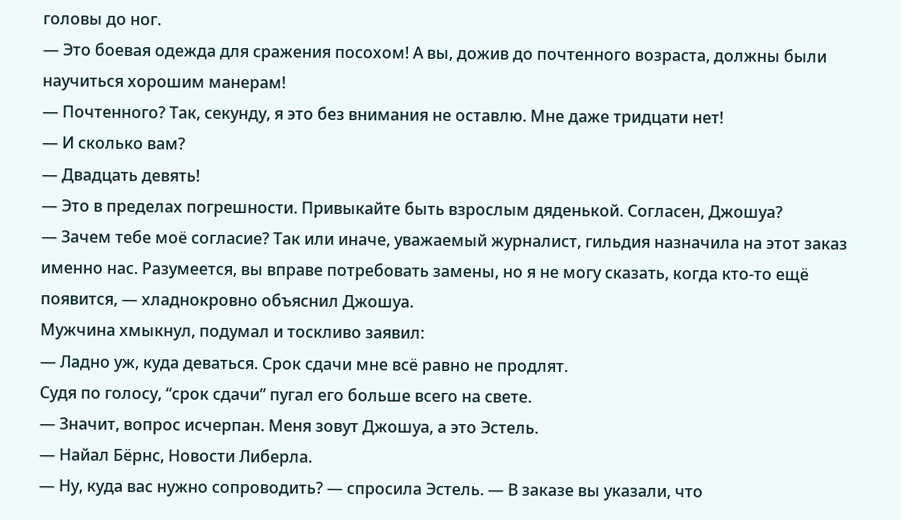головы до ног.
— Это боевая одежда для сражения посохом! А вы, дожив до почтенного возраста, должны были научиться хорошим манерам!
— Почтенного? Так, секунду, я это без внимания не оставлю. Мне даже тридцати нет!
— И сколько вам?
— Двадцать девять!
— Это в пределах погрешности. Привыкайте быть взрослым дяденькой. Согласен, Джошуа?
— Зачем тебе моё согласие? Так или иначе, уважаемый журналист, гильдия назначила на этот заказ именно нас. Разумеется, вы вправе потребовать замены, но я не могу сказать, когда кто-то ещё появится, — хладнокровно объяснил Джошуа.
Мужчина хмыкнул, подумал и тоскливо заявил:
— Ладно уж, куда деваться. Срок сдачи мне всё равно не продлят.
Судя по голосу, “срок сдачи” пугал его больше всего на свете.
— Значит, вопрос исчерпан. Меня зовут Джошуа, а это Эстель.
— Найал Бёрнс, Новости Либерла.
— Ну, куда вас нужно сопроводить? — спросила Эстель. — В заказе вы указали, что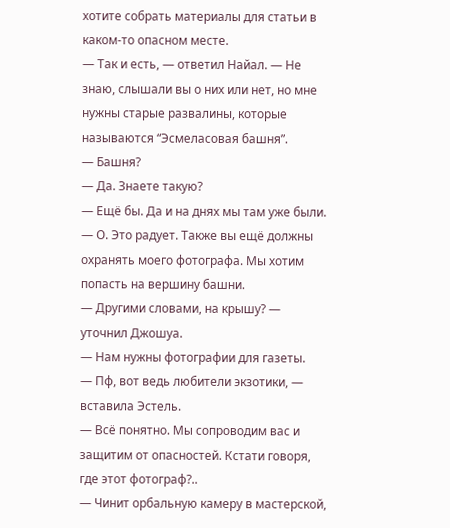хотите собрать материалы для статьи в каком-то опасном месте.
— Так и есть, — ответил Найал. — Не знаю, слышали вы о них или нет, но мне нужны старые развалины, которые называются “Эсмеласовая башня”.
— Башня?
— Да. Знаете такую?
— Ещё бы. Да и на днях мы там уже были.
— О. Это радует. Также вы ещё должны охранять моего фотографа. Мы хотим попасть на вершину башни.
— Другими словами, на крышу? — уточнил Джошуа.
— Нам нужны фотографии для газеты.
— Пф, вот ведь любители экзотики, — вставила Эстель.
— Всё понятно. Мы сопроводим вас и защитим от опасностей. Кстати говоря, где этот фотограф?..
— Чинит орбальную камеру в мастерской,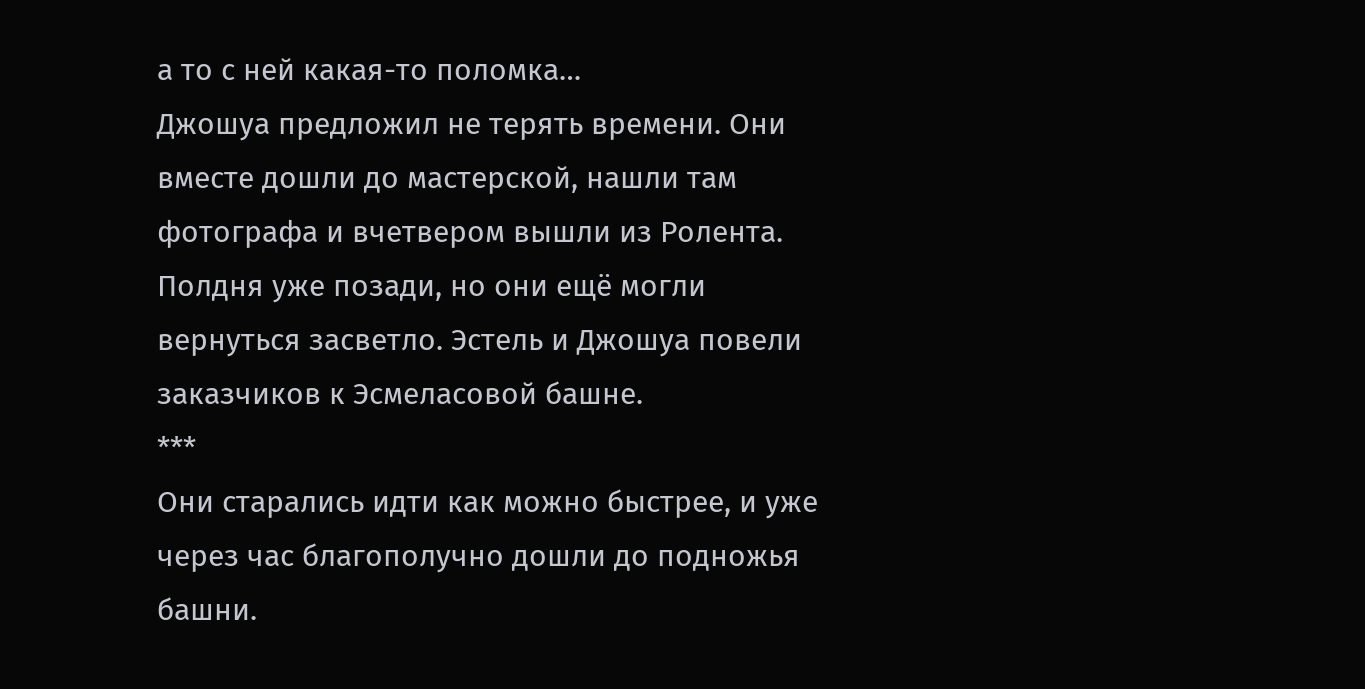а то с ней какая-то поломка…
Джошуа предложил не терять времени. Они вместе дошли до мастерской, нашли там фотографа и вчетвером вышли из Ролента.
Полдня уже позади, но они ещё могли вернуться засветло. Эстель и Джошуа повели заказчиков к Эсмеласовой башне.
***
Они старались идти как можно быстрее, и уже через час благополучно дошли до подножья башни.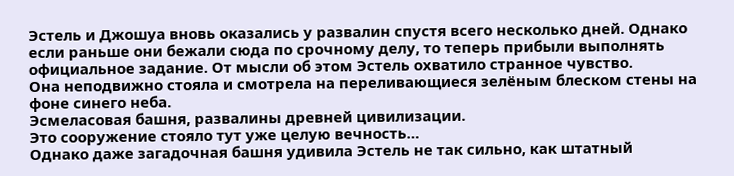Эстель и Джошуа вновь оказались у развалин спустя всего несколько дней. Однако если раньше они бежали сюда по срочному делу, то теперь прибыли выполнять официальное задание. От мысли об этом Эстель охватило странное чувство.
Она неподвижно стояла и смотрела на переливающиеся зелёным блеском стены на фоне синего неба.
Эсмеласовая башня, развалины древней цивилизации.
Это сооружение стояло тут уже целую вечность…
Однако даже загадочная башня удивила Эстель не так сильно, как штатный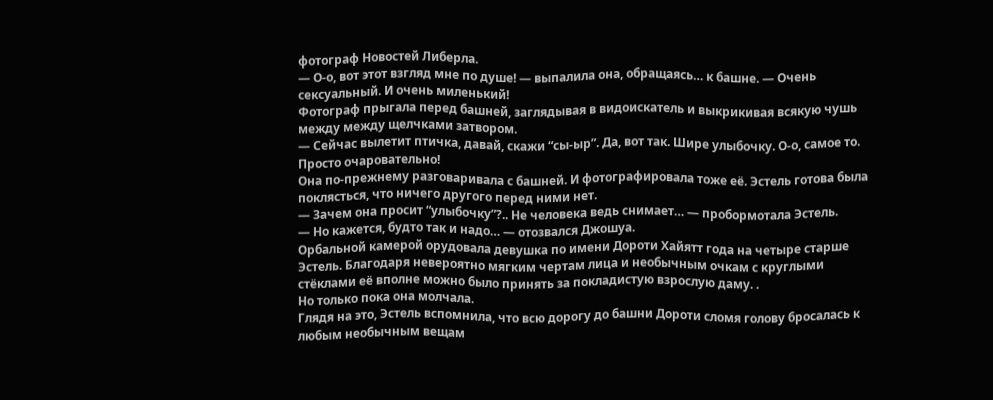фотограф Новостей Либерла.
— О-о, вот этот взгляд мне по душе! — выпалила она, обращаясь… к башне. — Очень сексуальный. И очень миленький!
Фотограф прыгала перед башней, заглядывая в видоискатель и выкрикивая всякую чушь между между щелчками затвором.
— Сейчас вылетит птичка, давай, скажи “сы-ыр”. Да, вот так. Шире улыбочку. О-о, самое то. Просто очаровательно!
Она по-прежнему разговаривала с башней. И фотографировала тоже её. Эстель готова была поклясться, что ничего другого перед ними нет.
— Зачем она просит “улыбочку”?.. Не человека ведь снимает… — пробормотала Эстель.
— Но кажется, будто так и надо… — отозвался Джошуа.
Орбальной камерой орудовала девушка по имени Дороти Хайятт года на четыре старше Эстель. Благодаря невероятно мягким чертам лица и необычным очкам с круглыми стёклами её вполне можно было принять за покладистую взрослую даму. .
Но только пока она молчала.
Глядя на это, Эстель вспомнила, что всю дорогу до башни Дороти сломя голову бросалась к любым необычным вещам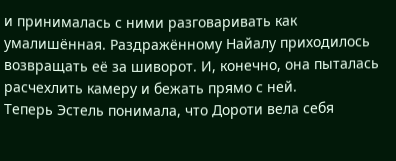и принималась с ними разговаривать как умалишённая. Раздражённому Найалу приходилось возвращать её за шиворот. И, конечно, она пыталась расчехлить камеру и бежать прямо с ней.
Теперь Эстель понимала, что Дороти вела себя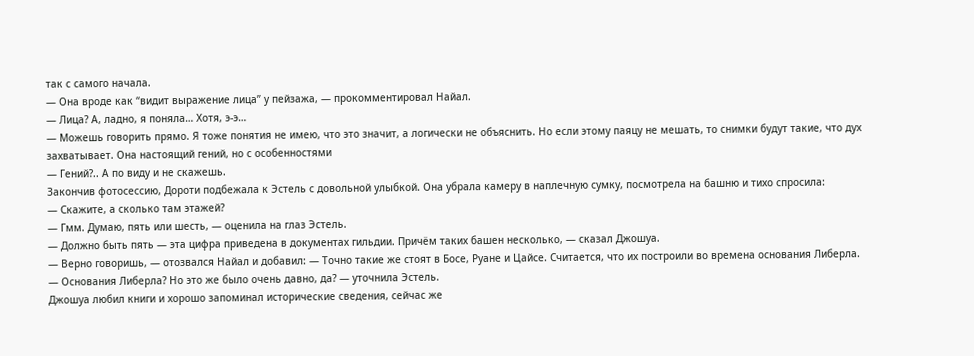так с самого начала.
— Она вроде как “видит выражение лица” у пейзажа, — прокомментировал Найал.
— Лица? А, ладно, я поняла… Хотя, э-э…
— Можешь говорить прямо. Я тоже понятия не имею, что это значит, а логически не объяснить. Но если этому паяцу не мешать, то снимки будут такие, что дух захватывает. Она настоящий гений, но с особенностями
— Гений?.. А по виду и не скажешь.
Закончив фотосессию, Дороти подбежала к Эстель с довольной улыбкой. Она убрала камеру в наплечную сумку, посмотрела на башню и тихо спросила:
— Скажите, а сколько там этажей?
— Гмм. Думаю, пять или шесть, — оценила на глаз Эстель.
— Должно быть пять — эта цифра приведена в документах гильдии. Причём таких башен несколько, — сказал Джошуа.
— Верно говоришь, — отозвался Найал и добавил: — Точно такие же стоят в Босе, Руане и Цайсе. Считается, что их построили во времена основания Либерла.
— Основания Либерла? Но это же было очень давно, да? — уточнила Эстель.
Джошуа любил книги и хорошо запоминал исторические сведения, сейчас же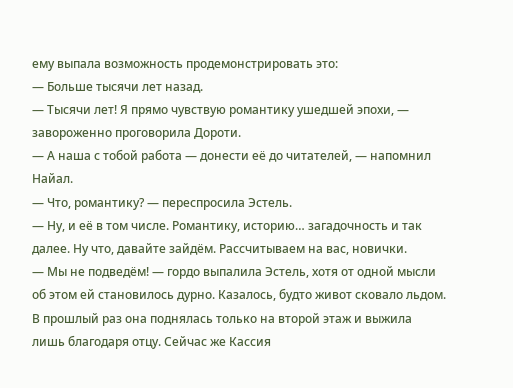ему выпала возможность продемонстрировать это:
— Больше тысячи лет назад.
— Тысячи лет! Я прямо чувствую романтику ушедшей эпохи, — завороженно проговорила Дороти.
— А наша с тобой работа — донести её до читателей, — напомнил Найал.
— Что, романтику? — переспросила Эстель.
— Ну, и её в том числе. Романтику, историю… загадочность и так далее. Ну что, давайте зайдём. Рассчитываем на вас, новички.
— Мы не подведём! — гордо выпалила Эстель, хотя от одной мысли об этом ей становилось дурно. Казалось, будто живот сковало льдом.
В прошлый раз она поднялась только на второй этаж и выжила лишь благодаря отцу. Сейчас же Кассия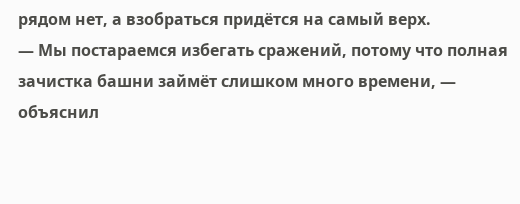рядом нет, а взобраться придётся на самый верх.
— Мы постараемся избегать сражений, потому что полная зачистка башни займёт слишком много времени, — объяснил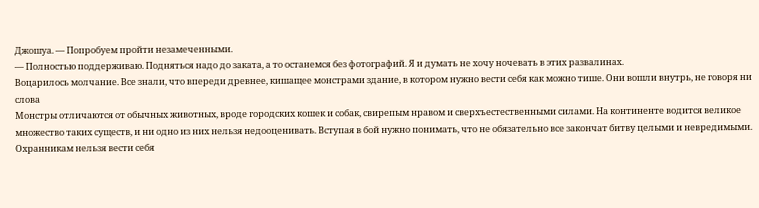Джошуа. — Попробуем пройти незамеченными.
— Полностью поддерживаю. Подняться надо до заката, а то останемся без фотографий. Я и думать не хочу ночевать в этих развалинах.
Воцарилось молчание. Все знали, что впереди древнее, кишащее монстрами здание, в котором нужно вести себя как можно тише. Они вошли внутрь, не говоря ни слова
Монстры отличаются от обычных животных, вроде городских кошек и собак, свирепым нравом и сверхъестественными силами. На континенте водится великое множество таких существ, и ни одно из них нельзя недооценивать. Вступая в бой нужно понимать, что не обязательно все закончат битву целыми и невредимыми.
Охранникам нельзя вести себя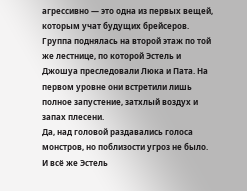агрессивно — это одна из первых вещей, которым учат будущих брейсеров.
Группа поднялась на второй этаж по той же лестнице, по которой Эстель и Джошуа преследовали Люка и Пата. На первом уровне они встретили лишь полное запустение, затхлый воздух и запах плесени.
Да, над головой раздавались голоса монстров, но поблизости угроз не было. И всё же Эстель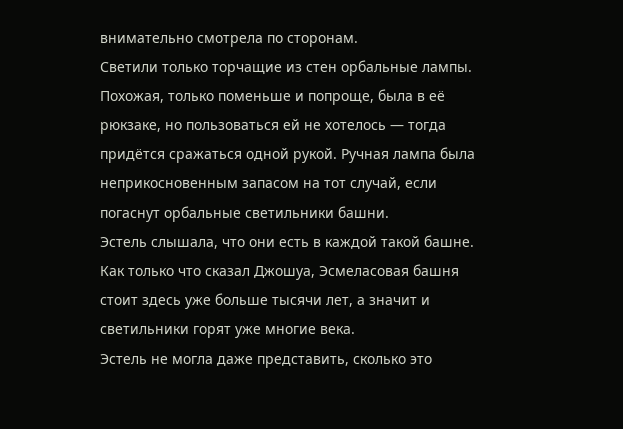внимательно смотрела по сторонам.
Светили только торчащие из стен орбальные лампы. Похожая, только поменьше и попроще, была в её рюкзаке, но пользоваться ей не хотелось — тогда придётся сражаться одной рукой. Ручная лампа была неприкосновенным запасом на тот случай, если погаснут орбальные светильники башни.
Эстель слышала, что они есть в каждой такой башне. Как только что сказал Джошуа, Эсмеласовая башня стоит здесь уже больше тысячи лет, а значит и светильники горят уже многие века.
Эстель не могла даже представить, сколько это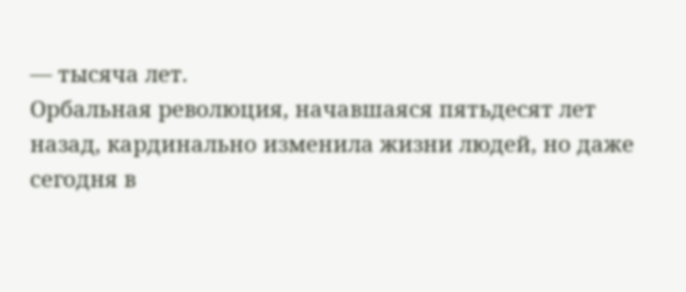— тысяча лет.
Орбальная революция, начавшаяся пятьдесят лет назад, кардинально изменила жизни людей, но даже сегодня в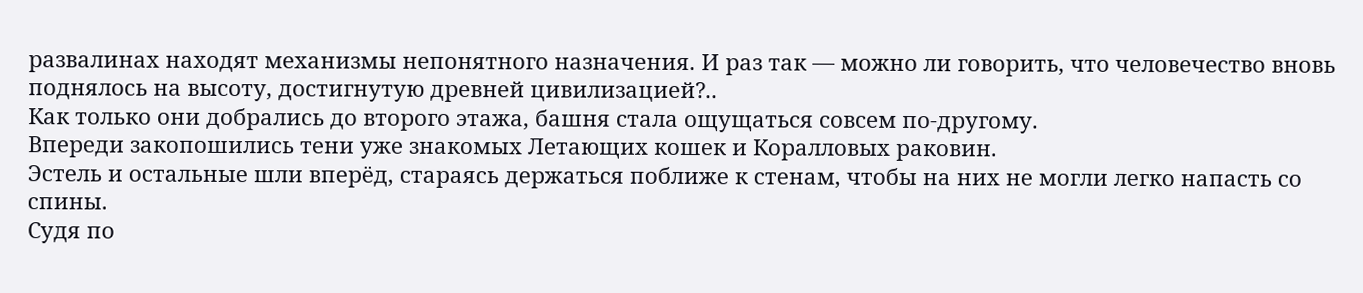развалинах находят механизмы непонятного назначения. И раз так — можно ли говорить, что человечество вновь поднялось на высоту, достигнутую древней цивилизацией?..
Как только они добрались до второго этажа, башня стала ощущаться совсем по-другому.
Впереди закопошились тени уже знакомых Летающих кошек и Коралловых раковин.
Эстель и остальные шли вперёд, стараясь держаться поближе к стенам, чтобы на них не могли легко напасть со спины.
Судя по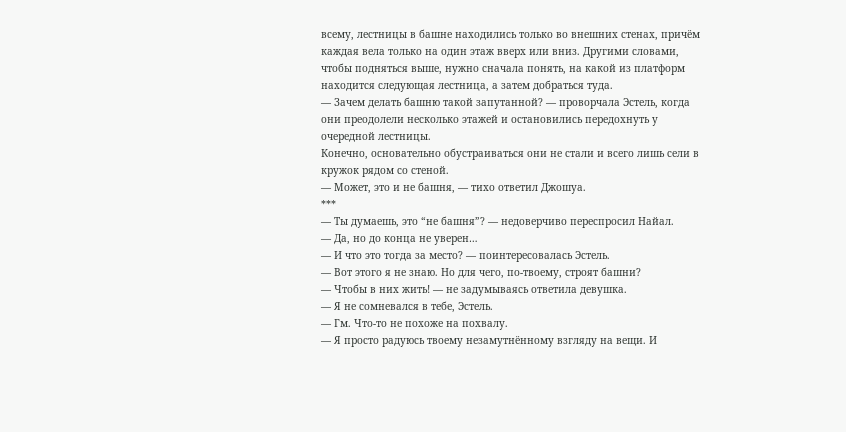всему, лестницы в башне находились только во внешних стенах, причём каждая вела только на один этаж вверх или вниз. Другими словами, чтобы подняться выше, нужно сначала понять, на какой из платформ находится следующая лестница, а затем добраться туда.
— Зачем делать башню такой запутанной? — проворчала Эстель, когда они преодолели несколько этажей и остановились передохнуть у очередной лестницы.
Конечно, основательно обустраиваться они не стали и всего лишь сели в кружок рядом со стеной.
— Может, это и не башня, — тихо ответил Джошуа.
***
— Ты думаешь, это “не башня”? — недоверчиво переспросил Найал.
— Да, но до конца не уверен…
— И что это тогда за место? — поинтересовалась Эстель.
— Вот этого я не знаю. Но для чего, по-твоему, строят башни?
— Чтобы в них жить! — не задумываясь ответила девушка.
— Я не сомневался в тебе, Эстель.
— Гм. Что-то не похоже на похвалу.
— Я просто радуюсь твоему незамутнённому взгляду на вещи. И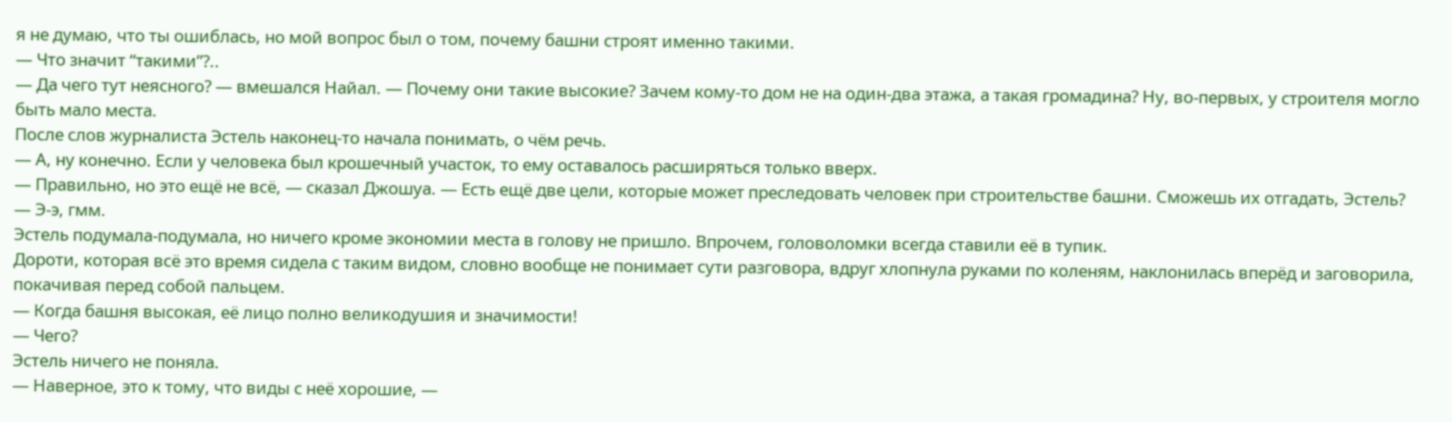я не думаю, что ты ошиблась, но мой вопрос был о том, почему башни строят именно такими.
— Что значит “такими”?..
— Да чего тут неясного? — вмешался Найал. — Почему они такие высокие? Зачем кому-то дом не на один-два этажа, а такая громадина? Ну, во-первых, у строителя могло быть мало места.
После слов журналиста Эстель наконец-то начала понимать, о чём речь.
— А, ну конечно. Если у человека был крошечный участок, то ему оставалось расширяться только вверх.
— Правильно, но это ещё не всё, — сказал Джошуа. — Есть ещё две цели, которые может преследовать человек при строительстве башни. Сможешь их отгадать, Эстель?
— Э-э, гмм.
Эстель подумала-подумала, но ничего кроме экономии места в голову не пришло. Впрочем, головоломки всегда ставили её в тупик.
Дороти, которая всё это время сидела с таким видом, словно вообще не понимает сути разговора, вдруг хлопнула руками по коленям, наклонилась вперёд и заговорила, покачивая перед собой пальцем.
— Когда башня высокая, её лицо полно великодушия и значимости!
— Чего?
Эстель ничего не поняла.
— Наверное, это к тому, что виды с неё хорошие, —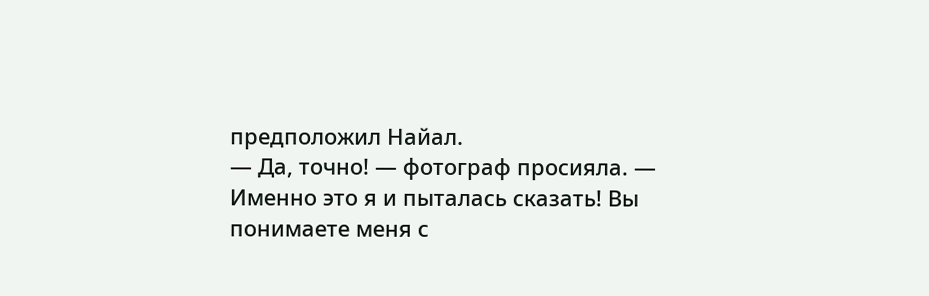предположил Найал.
— Да, точно! — фотограф просияла. — Именно это я и пыталась сказать! Вы понимаете меня с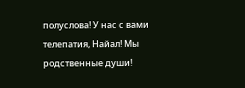полуслова! У нас с вами телепатия, Найал! Мы родственные души!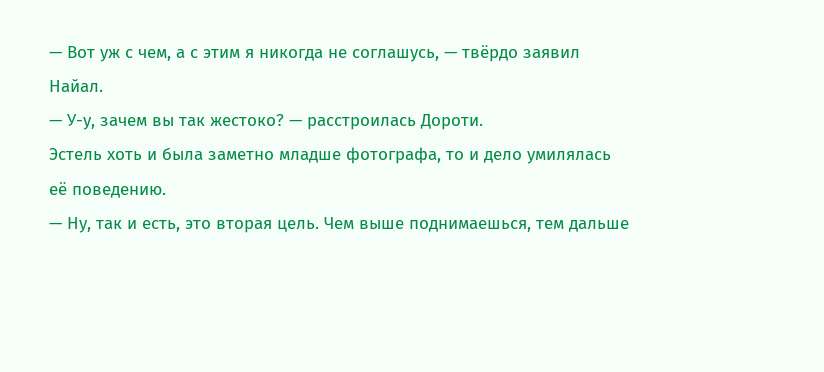— Вот уж с чем, а с этим я никогда не соглашусь, — твёрдо заявил Найал.
— У-у, зачем вы так жестоко? — расстроилась Дороти.
Эстель хоть и была заметно младше фотографа, то и дело умилялась её поведению.
— Ну, так и есть, это вторая цель. Чем выше поднимаешься, тем дальше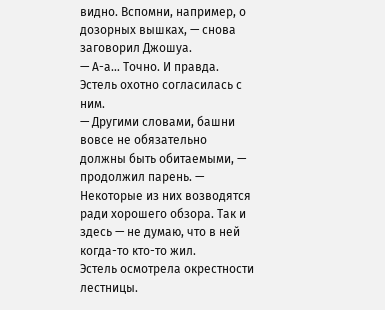видно. Вспомни, например, о дозорных вышках, — снова заговорил Джошуа.
— А-а… Точно. И правда.
Эстель охотно согласилась с ним.
— Другими словами, башни вовсе не обязательно должны быть обитаемыми, — продолжил парень. — Некоторые из них возводятся ради хорошего обзора. Так и здесь — не думаю, что в ней когда-то кто-то жил.
Эстель осмотрела окрестности лестницы.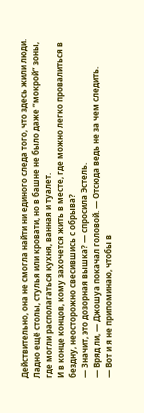Действительно, она не смогла найти ни единого следа того, что здесь жили люди. Ладно ещё столы, стулья или кровати, но в башне не было даже “мокрой” зоны, где могли располагаться кухня, ванная и туалет.
И в конце концов, кому захочется жить в месте, где можно легко провалиться в бездну, неосторожно свесившись с обрыва?
— Значит, это дозорная вышка? — спросила Эстель.
— Вряд ли, — Джошуа покачал головой. — Отсюда ведь не за чем следить.
— Вот и я не припоминаю, чтобы в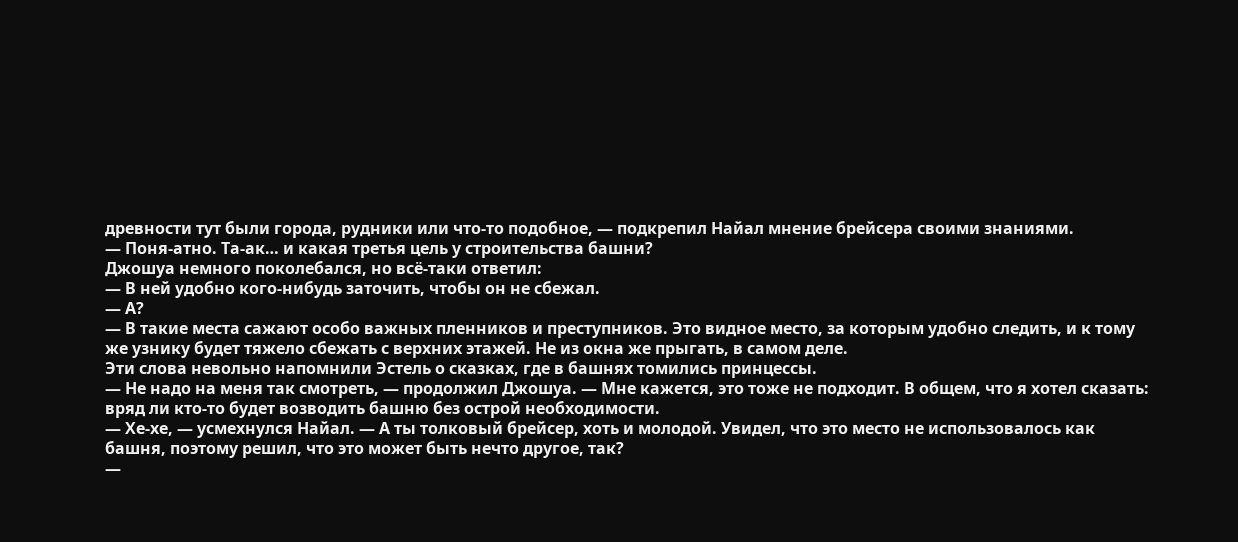древности тут были города, рудники или что-то подобное, — подкрепил Найал мнение брейсера своими знаниями.
— Поня-атно. Та-ак… и какая третья цель у строительства башни?
Джошуа немного поколебался, но всё-таки ответил:
— В ней удобно кого-нибудь заточить, чтобы он не сбежал.
— А?
— В такие места сажают особо важных пленников и преступников. Это видное место, за которым удобно следить, и к тому же узнику будет тяжело сбежать с верхних этажей. Не из окна же прыгать, в самом деле.
Эти слова невольно напомнили Эстель о сказках, где в башнях томились принцессы.
— Не надо на меня так смотреть, — продолжил Джошуа. — Мне кажется, это тоже не подходит. В общем, что я хотел сказать: вряд ли кто-то будет возводить башню без острой необходимости.
— Хе-хе, — усмехнулся Найал. — А ты толковый брейсер, хоть и молодой. Увидел, что это место не использовалось как башня, поэтому решил, что это может быть нечто другое, так?
—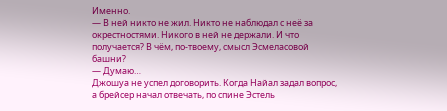Именно.
— В ней никто не жил. Никто не наблюдал с неё за окрестностями. Никого в ней не держали. И что получается? В чём, по-твоему, смысл Эсмеласовой башни?
— Думаю…
Джошуа не успел договорить. Когда Найал задал вопрос, а брейсер начал отвечать, по спине Эстель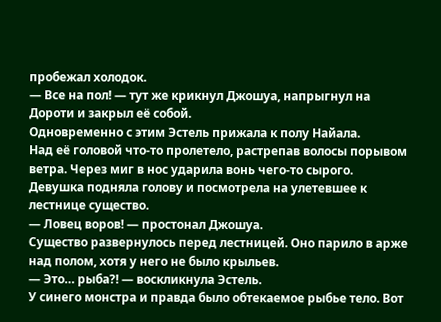пробежал холодок.
— Все на пол! — тут же крикнул Джошуа, напрыгнул на Дороти и закрыл её собой.
Одновременно с этим Эстель прижала к полу Найала.
Над её головой что-то пролетело, растрепав волосы порывом ветра. Через миг в нос ударила вонь чего-то сырого.
Девушка подняла голову и посмотрела на улетевшее к лестнице существо.
— Ловец воров! — простонал Джошуа.
Существо развернулось перед лестницей. Оно парило в арже над полом, хотя у него не было крыльев.
— Это… рыба?! — воскликнула Эстель.
У синего монстра и правда было обтекаемое рыбье тело. Вот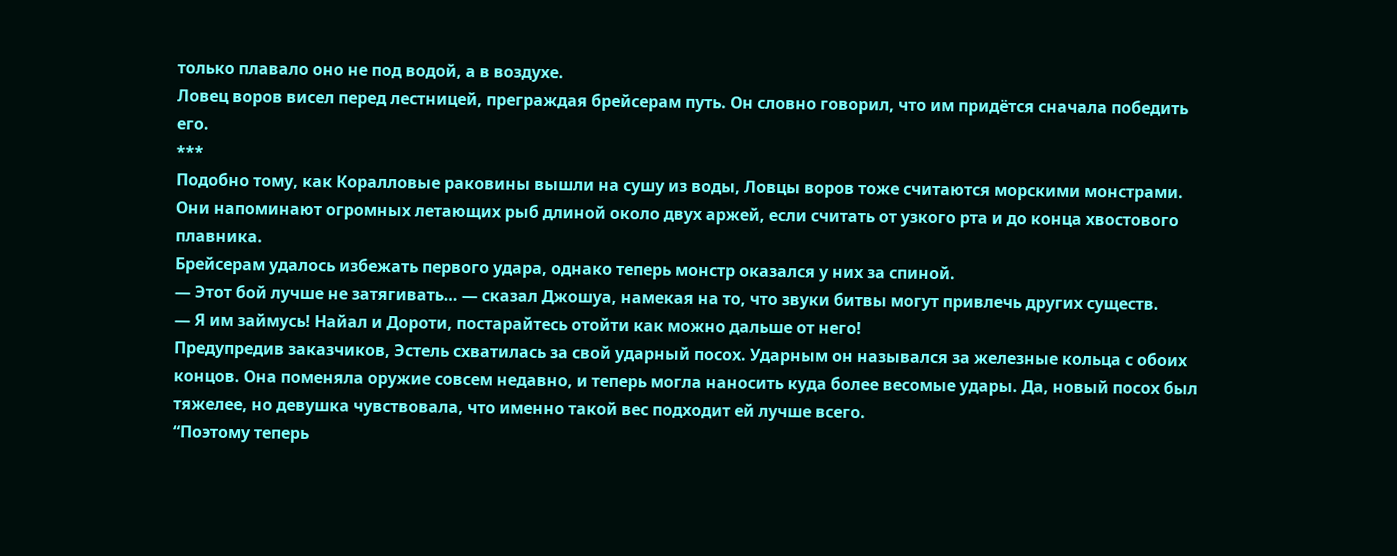только плавало оно не под водой, а в воздухе.
Ловец воров висел перед лестницей, преграждая брейсерам путь. Он словно говорил, что им придётся сначала победить его.
***
Подобно тому, как Коралловые раковины вышли на сушу из воды, Ловцы воров тоже считаются морскими монстрами. Они напоминают огромных летающих рыб длиной около двух аржей, если считать от узкого рта и до конца хвостового плавника.
Брейсерам удалось избежать первого удара, однако теперь монстр оказался у них за спиной.
— Этот бой лучше не затягивать… — сказал Джошуа, намекая на то, что звуки битвы могут привлечь других существ.
— Я им займусь! Найал и Дороти, постарайтесь отойти как можно дальше от него!
Предупредив заказчиков, Эстель схватилась за свой ударный посох. Ударным он назывался за железные кольца с обоих концов. Она поменяла оружие совсем недавно, и теперь могла наносить куда более весомые удары. Да, новый посох был тяжелее, но девушка чувствовала, что именно такой вес подходит ей лучше всего.
“Поэтому теперь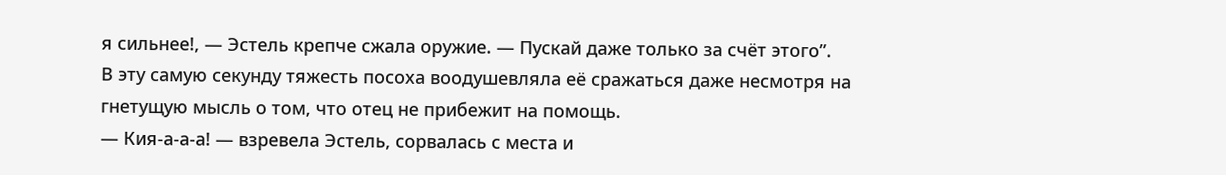я сильнее!, — Эстель крепче сжала оружие. — Пускай даже только за счёт этого”.
В эту самую секунду тяжесть посоха воодушевляла её сражаться даже несмотря на гнетущую мысль о том, что отец не прибежит на помощь.
— Кия-а-а-а! — взревела Эстель, сорвалась с места и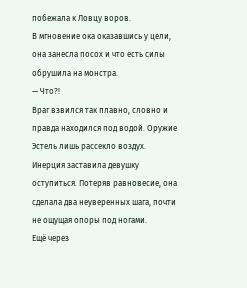побежала к Ловцу воров.
В мгновение ока оказавшись у цели, она занесла посох и что есть силы обрушила на монстра.
— Что?!
Враг взвился так плавно, словно и правда находился под водой. Оружие Эстель лишь рассекло воздух.
Инерция заставила девушку оступиться. Потеряв равновесие, она сделала два неуверенных шага, почти не ощущая опоры под ногами.
Ещё через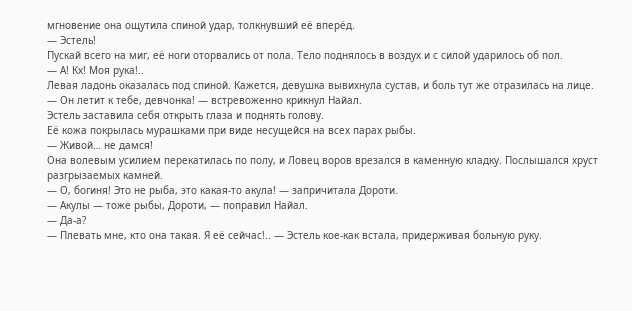мгновение она ощутила спиной удар, толкнувший её вперёд.
— Эстель!
Пускай всего на миг, её ноги оторвались от пола. Тело поднялось в воздух и с силой ударилось об пол.
— А! Кх! Моя рука!..
Левая ладонь оказалась под спиной. Кажется, девушка вывихнула сустав, и боль тут же отразилась на лице.
— Он летит к тебе, девчонка! — встревоженно крикнул Найал.
Эстель заставила себя открыть глаза и поднять голову.
Её кожа покрылась мурашками при виде несущейся на всех парах рыбы.
— Живой… не дамся!
Она волевым усилием перекатилась по полу, и Ловец воров врезался в каменную кладку. Послышался хруст разгрызаемых камней.
— О, богиня! Это не рыба, это какая-то акула! — запричитала Дороти.
— Акулы — тоже рыбы, Дороти, — поправил Найал.
— Да-а?
— Плевать мне, кто она такая. Я её сейчас!.. — Эстель кое-как встала, придерживая больную руку.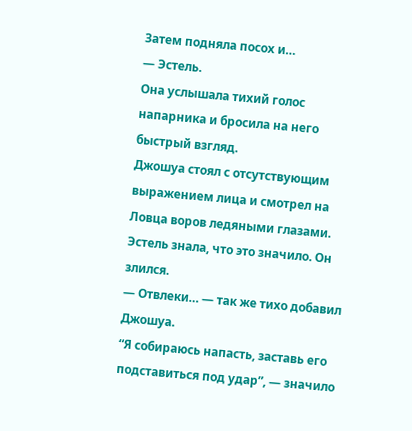Затем подняла посох и…
— Эстель.
Она услышала тихий голос напарника и бросила на него быстрый взгляд.
Джошуа стоял с отсутствующим выражением лица и смотрел на Ловца воров ледяными глазами.
Эстель знала, что это значило. Он злился.
— Отвлеки… — так же тихо добавил Джошуа.
“Я собираюсь напасть, заставь его подставиться под удар”, — значило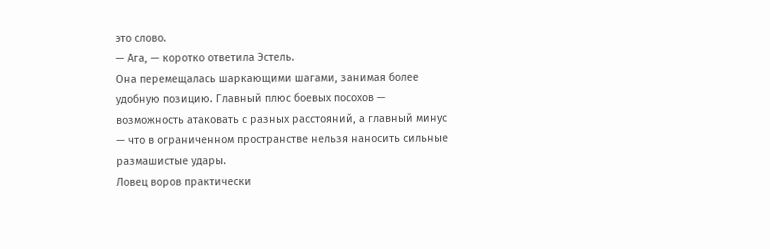это слово.
— Ага, — коротко ответила Эстель.
Она перемещалась шаркающими шагами, занимая более удобную позицию. Главный плюс боевых посохов — возможность атаковать с разных расстояний, а главный минус — что в ограниченном пространстве нельзя наносить сильные размашистые удары.
Ловец воров практически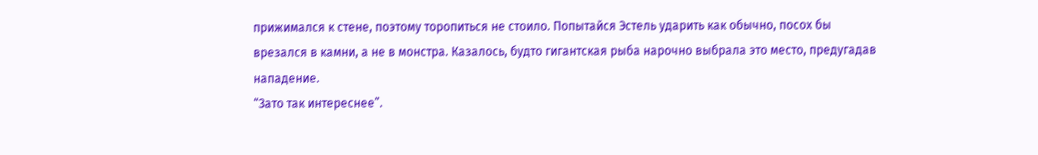прижимался к стене, поэтому торопиться не стоило. Попытайся Эстель ударить как обычно, посох бы врезался в камни, а не в монстра. Казалось, будто гигантская рыба нарочно выбрала это место, предугадав нападение.
“Зато так интереснее”.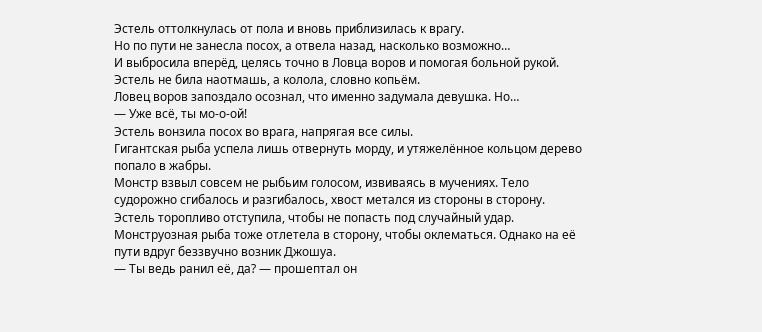Эстель оттолкнулась от пола и вновь приблизилась к врагу.
Но по пути не занесла посох, а отвела назад, насколько возможно…
И выбросила вперёд, целясь точно в Ловца воров и помогая больной рукой.
Эстель не била наотмашь, а колола, словно копьём.
Ловец воров запоздало осознал, что именно задумала девушка. Но…
— Уже всё, ты мо-о-ой!
Эстель вонзила посох во врага, напрягая все силы.
Гигантская рыба успела лишь отвернуть морду, и утяжелённое кольцом дерево попало в жабры.
Монстр взвыл совсем не рыбьим голосом, извиваясь в мучениях. Тело судорожно сгибалось и разгибалось, хвост метался из стороны в сторону.
Эстель торопливо отступила, чтобы не попасть под случайный удар.
Монструозная рыба тоже отлетела в сторону, чтобы оклематься. Однако на её пути вдруг беззвучно возник Джошуа.
— Ты ведь ранил её, да? — прошептал он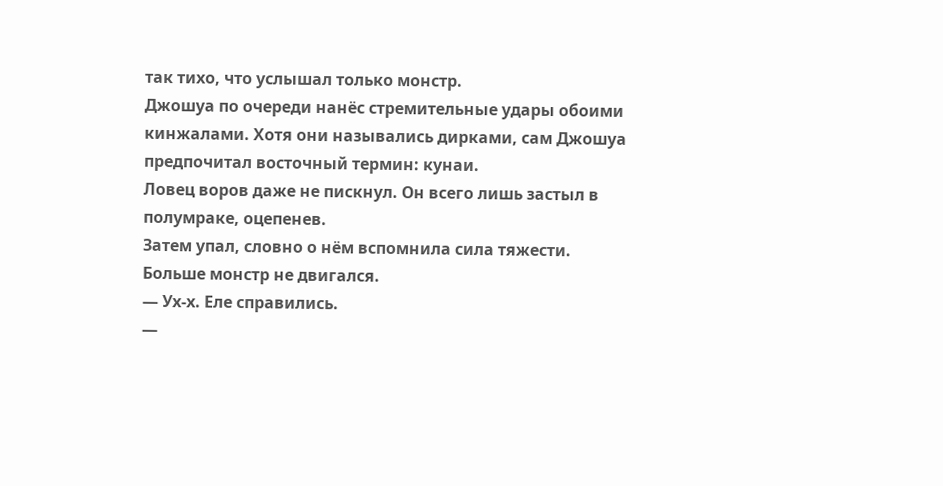так тихо, что услышал только монстр.
Джошуа по очереди нанёс стремительные удары обоими кинжалами. Хотя они назывались дирками, сам Джошуа предпочитал восточный термин: кунаи.
Ловец воров даже не пискнул. Он всего лишь застыл в полумраке, оцепенев.
Затем упал, словно о нём вспомнила сила тяжести.
Больше монстр не двигался.
— Ух-х. Еле справились.
—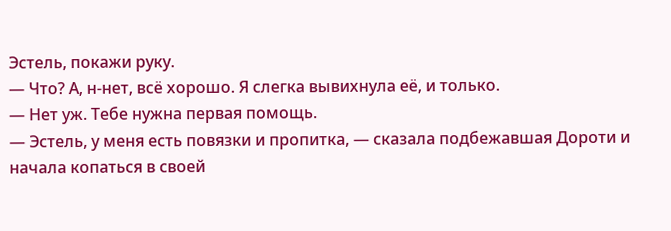Эстель, покажи руку.
— Что? А, н-нет, всё хорошо. Я слегка вывихнула её, и только.
— Нет уж. Тебе нужна первая помощь.
— Эстель, у меня есть повязки и пропитка, — сказала подбежавшая Дороти и начала копаться в своей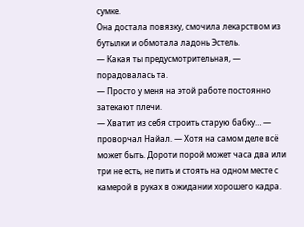сумке.
Она достала повязку, смочила лекарством из бутылки и обмотала ладонь Эстель.
— Какая ты предусмотрительная, — порадовалась та.
— Просто у меня на этой работе постоянно затекают плечи.
— Хватит из себя строить старую бабку… — проворчал Найал. — Хотя на самом деле всё может быть. Дороти порой может часа два или три не есть, не пить и стоять на одном месте с камерой в руках в ожидании хорошего кадра.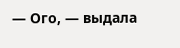— Ого, — выдала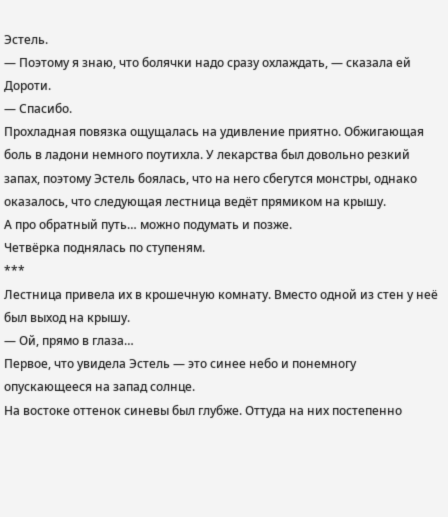Эстель.
— Поэтому я знаю, что болячки надо сразу охлаждать, — сказала ей Дороти.
— Спасибо.
Прохладная повязка ощущалась на удивление приятно. Обжигающая боль в ладони немного поутихла. У лекарства был довольно резкий запах, поэтому Эстель боялась, что на него сбегутся монстры, однако оказалось, что следующая лестница ведёт прямиком на крышу.
А про обратный путь… можно подумать и позже.
Четвёрка поднялась по ступеням.
***
Лестница привела их в крошечную комнату. Вместо одной из стен у неё был выход на крышу.
— Ой, прямо в глаза…
Первое, что увидела Эстель — это синее небо и понемногу опускающееся на запад солнце.
На востоке оттенок синевы был глубже. Оттуда на них постепенно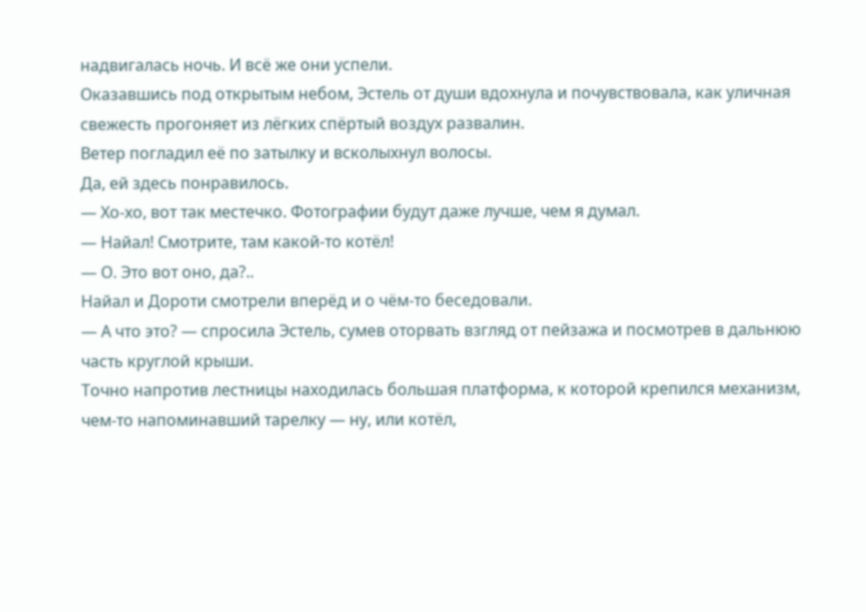надвигалась ночь. И всё же они успели.
Оказавшись под открытым небом, Эстель от души вдохнула и почувствовала, как уличная свежесть прогоняет из лёгких спёртый воздух развалин.
Ветер погладил её по затылку и всколыхнул волосы.
Да, ей здесь понравилось.
— Хо-хо, вот так местечко. Фотографии будут даже лучше, чем я думал.
— Найал! Смотрите, там какой-то котёл!
— О. Это вот оно, да?..
Найал и Дороти смотрели вперёд и о чём-то беседовали.
— А что это? — спросила Эстель, сумев оторвать взгляд от пейзажа и посмотрев в дальнюю часть круглой крыши.
Точно напротив лестницы находилась большая платформа, к которой крепился механизм, чем-то напоминавший тарелку — ну, или котёл,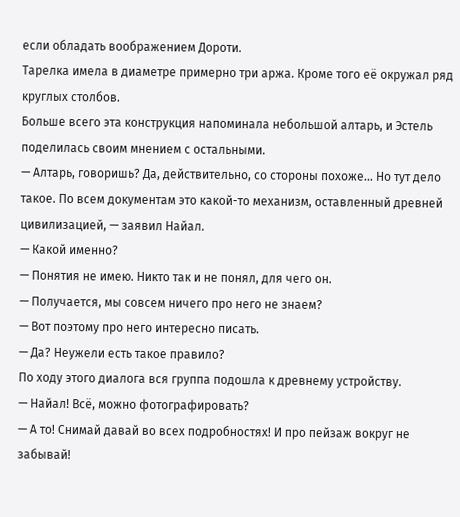если обладать воображением Дороти.
Тарелка имела в диаметре примерно три аржа. Кроме того её окружал ряд круглых столбов.
Больше всего эта конструкция напоминала небольшой алтарь, и Эстель поделилась своим мнением с остальными.
— Алтарь, говоришь? Да, действительно, со стороны похоже… Но тут дело такое. По всем документам это какой-то механизм, оставленный древней цивилизацией, — заявил Найал.
— Какой именно?
— Понятия не имею. Никто так и не понял, для чего он.
— Получается, мы совсем ничего про него не знаем?
— Вот поэтому про него интересно писать.
— Да? Неужели есть такое правило?
По ходу этого диалога вся группа подошла к древнему устройству.
— Найал! Всё, можно фотографировать?
— А то! Снимай давай во всех подробностях! И про пейзаж вокруг не забывай!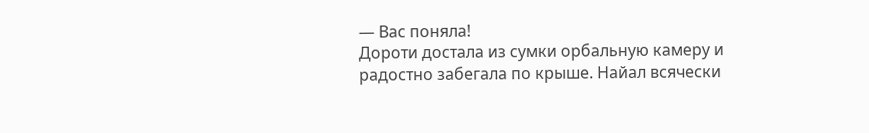— Вас поняла!
Дороти достала из сумки орбальную камеру и радостно забегала по крыше. Найал всячески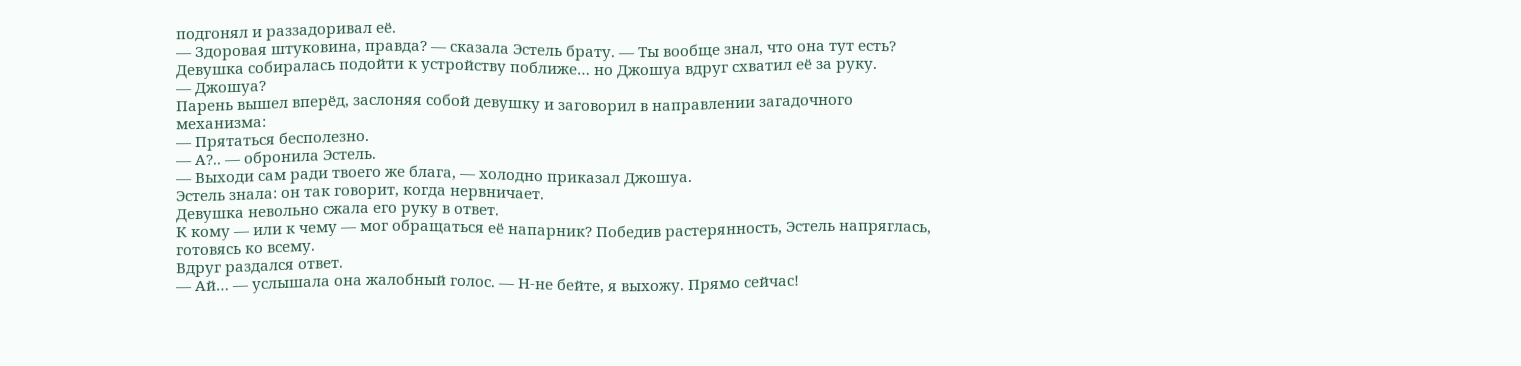подгонял и раззадоривал её.
— Здоровая штуковина, правда? — сказала Эстель брату. — Ты вообще знал, что она тут есть?
Девушка собиралась подойти к устройству поближе… но Джошуа вдруг схватил её за руку.
— Джошуа?
Парень вышел вперёд, заслоняя собой девушку и заговорил в направлении загадочного механизма:
— Прятаться бесполезно.
— А?.. — обронила Эстель.
— Выходи сам ради твоего же блага, — холодно приказал Джошуа.
Эстель знала: он так говорит, когда нервничает.
Девушка невольно сжала его руку в ответ.
К кому — или к чему — мог обращаться её напарник? Победив растерянность, Эстель напряглась, готовясь ко всему.
Вдруг раздался ответ.
— Ай… — услышала она жалобный голос. — Н-не бейте, я выхожу. Прямо сейчас!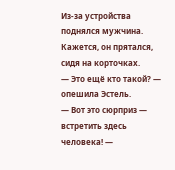Из-за устройства поднялся мужчина. Кажется, он прятался, сидя на корточках.
— Это ещё кто такой? — опешила Эстель.
— Вот это сюрприз — встретить здесь человека! —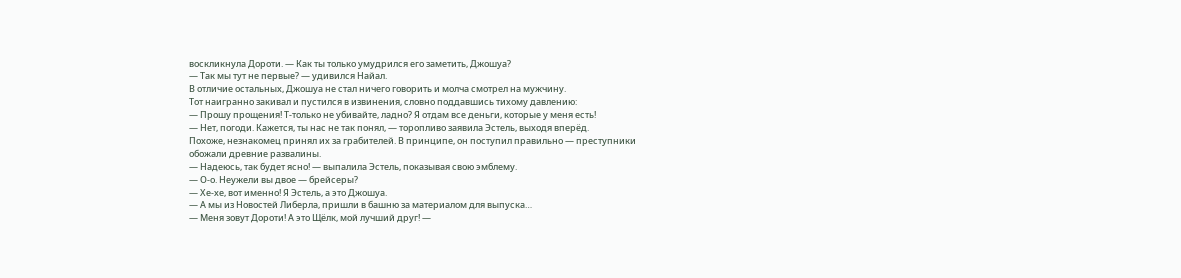воскликнула Дороти. — Как ты только умудрился его заметить, Джошуа?
— Так мы тут не первые? — удивился Найал.
В отличие остальных, Джошуа не стал ничего говорить и молча смотрел на мужчину.
Тот наигранно закивал и пустился в извинения, словно поддавшись тихому давлению:
— Прошу прощения! Т-только не убивайте, ладно? Я отдам все деньги, которые у меня есть!
— Нет, погоди. Кажется, ты нас не так понял, — торопливо заявила Эстель, выходя вперёд.
Похоже, незнакомец принял их за грабителей. В принципе, он поступил правильно — преступники обожали древние развалины.
— Надеюсь, так будет ясно! — выпалила Эстель, показывая свою эмблему.
— О-о. Неужели вы двое — брейсеры?
— Хе-хе, вот именно! Я Эстель, а это Джошуа.
— А мы из Новостей Либерла, пришли в башню за материалом для выпуска…
— Меня зовут Дороти! А это Щёлк, мой лучший друг! —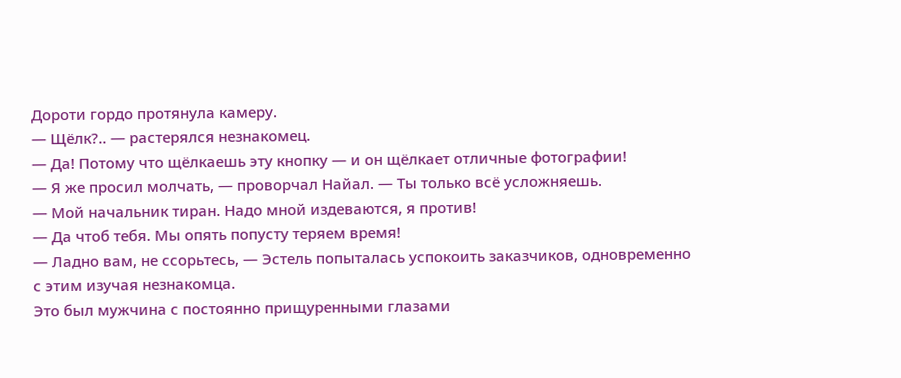Дороти гордо протянула камеру.
— Щёлк?.. — растерялся незнакомец.
— Да! Потому что щёлкаешь эту кнопку — и он щёлкает отличные фотографии!
— Я же просил молчать, — проворчал Найал. — Ты только всё усложняешь.
— Мой начальник тиран. Надо мной издеваются, я против!
— Да чтоб тебя. Мы опять попусту теряем время!
— Ладно вам, не ссорьтесь, — Эстель попыталась успокоить заказчиков, одновременно с этим изучая незнакомца.
Это был мужчина с постоянно прищуренными глазами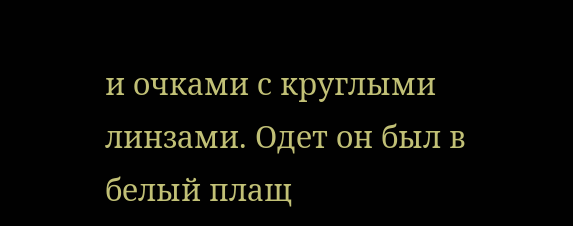и очками с круглыми линзами. Одет он был в белый плащ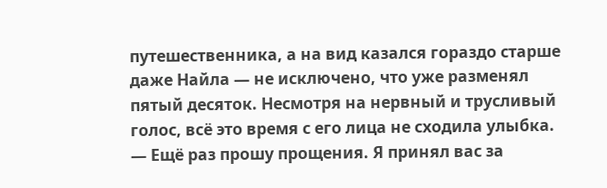путешественника, а на вид казался гораздо старше даже Найла — не исключено, что уже разменял пятый десяток. Несмотря на нервный и трусливый голос, всё это время с его лица не сходила улыбка.
— Ещё раз прошу прощения. Я принял вас за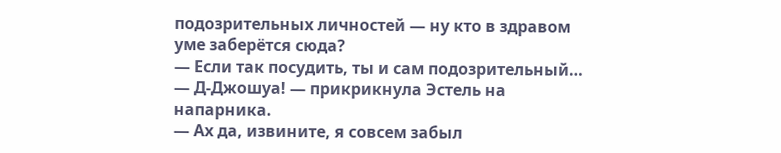подозрительных личностей — ну кто в здравом уме заберётся сюда?
— Если так посудить, ты и сам подозрительный…
— Д-Джошуа! — прикрикнула Эстель на напарника.
— Ах да, извините, я совсем забыл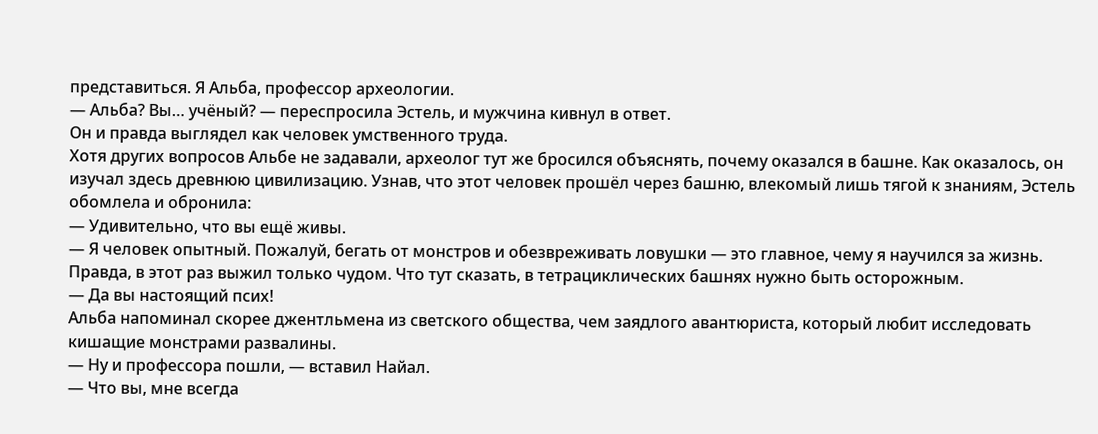представиться. Я Альба, профессор археологии.
— Альба? Вы… учёный? — переспросила Эстель, и мужчина кивнул в ответ.
Он и правда выглядел как человек умственного труда.
Хотя других вопросов Альбе не задавали, археолог тут же бросился объяснять, почему оказался в башне. Как оказалось, он изучал здесь древнюю цивилизацию. Узнав, что этот человек прошёл через башню, влекомый лишь тягой к знаниям, Эстель обомлела и обронила:
— Удивительно, что вы ещё живы.
— Я человек опытный. Пожалуй, бегать от монстров и обезвреживать ловушки — это главное, чему я научился за жизнь. Правда, в этот раз выжил только чудом. Что тут сказать, в тетрациклических башнях нужно быть осторожным.
— Да вы настоящий псих!
Альба напоминал скорее джентльмена из светского общества, чем заядлого авантюриста, который любит исследовать кишащие монстрами развалины.
— Ну и профессора пошли, — вставил Найал.
— Что вы, мне всегда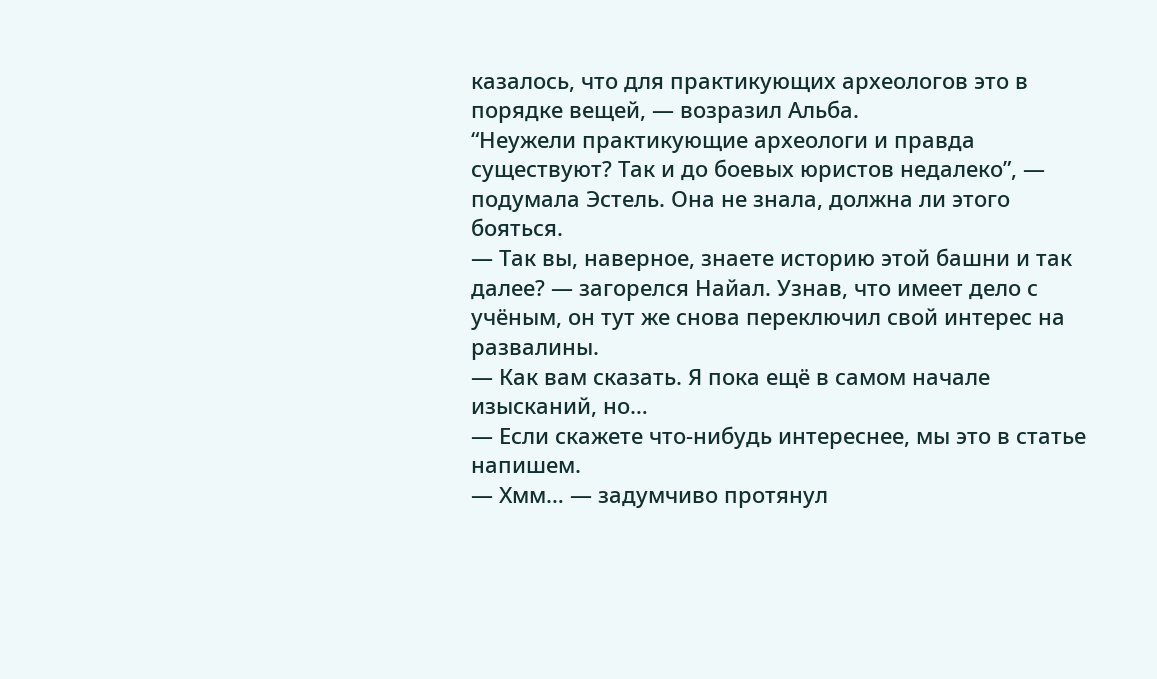казалось, что для практикующих археологов это в порядке вещей, — возразил Альба.
“Неужели практикующие археологи и правда существуют? Так и до боевых юристов недалеко”, — подумала Эстель. Она не знала, должна ли этого бояться.
— Так вы, наверное, знаете историю этой башни и так далее? — загорелся Найал. Узнав, что имеет дело с учёным, он тут же снова переключил свой интерес на развалины.
— Как вам сказать. Я пока ещё в самом начале изысканий, но…
— Если скажете что-нибудь интереснее, мы это в статье напишем.
— Хмм… — задумчиво протянул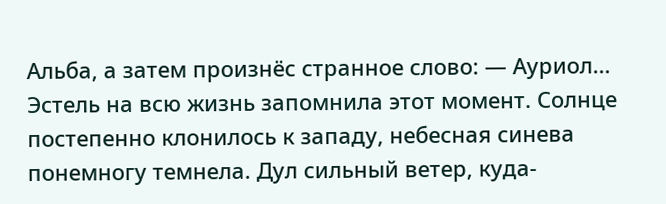Альба, а затем произнёс странное слово: — Ауриол…
Эстель на всю жизнь запомнила этот момент. Солнце постепенно клонилось к западу, небесная синева понемногу темнела. Дул сильный ветер, куда-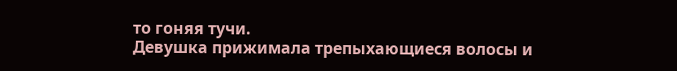то гоняя тучи.
Девушка прижимала трепыхающиеся волосы и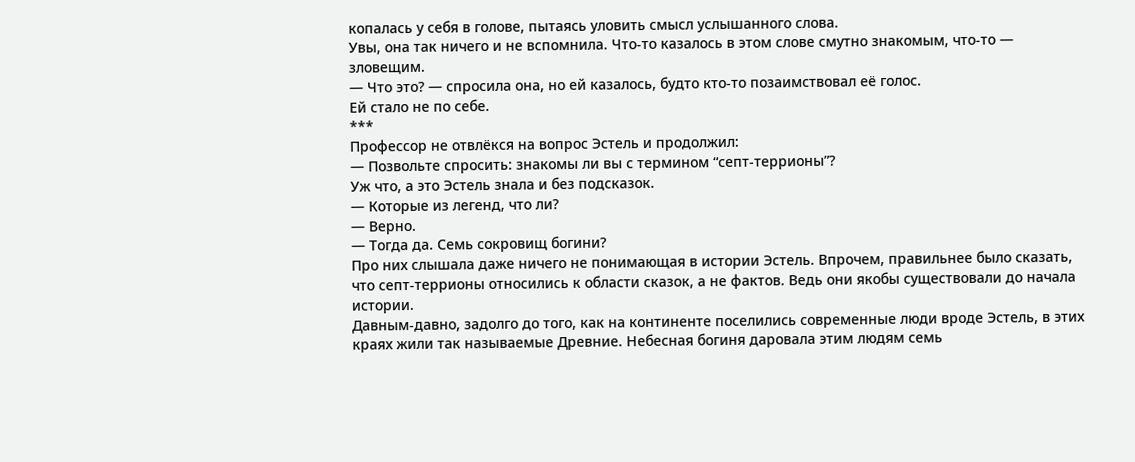копалась у себя в голове, пытаясь уловить смысл услышанного слова.
Увы, она так ничего и не вспомнила. Что-то казалось в этом слове смутно знакомым, что-то — зловещим.
— Что это? — спросила она, но ей казалось, будто кто-то позаимствовал её голос.
Ей стало не по себе.
***
Профессор не отвлёкся на вопрос Эстель и продолжил:
— Позвольте спросить: знакомы ли вы с термином “септ-террионы”?
Уж что, а это Эстель знала и без подсказок.
— Которые из легенд, что ли?
— Верно.
— Тогда да. Семь сокровищ богини?
Про них слышала даже ничего не понимающая в истории Эстель. Впрочем, правильнее было сказать, что септ-террионы относились к области сказок, а не фактов. Ведь они якобы существовали до начала истории.
Давным-давно, задолго до того, как на континенте поселились современные люди вроде Эстель, в этих краях жили так называемые Древние. Небесная богиня даровала этим людям семь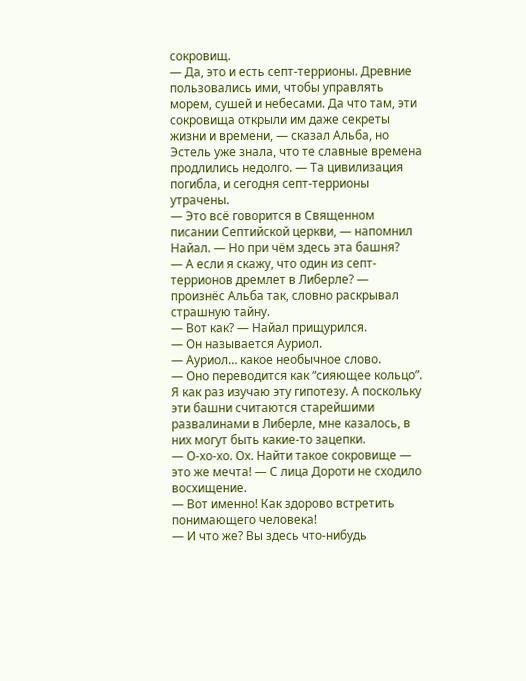сокровищ.
— Да, это и есть септ-террионы. Древние пользовались ими, чтобы управлять морем, сушей и небесами. Да что там, эти сокровища открыли им даже секреты жизни и времени, — сказал Альба, но Эстель уже знала, что те славные времена продлились недолго. — Та цивилизация погибла, и сегодня септ-террионы утрачены.
— Это всё говорится в Священном писании Септийской церкви, — напомнил Найал. — Но при чём здесь эта башня?
— А если я скажу, что один из септ-террионов дремлет в Либерле? — произнёс Альба так, словно раскрывал страшную тайну.
— Вот как? — Найал прищурился.
— Он называется Ауриол.
— Ауриол… какое необычное слово.
— Оно переводится как “сияющее кольцо”. Я как раз изучаю эту гипотезу. А поскольку эти башни считаются старейшими развалинами в Либерле, мне казалось, в них могут быть какие-то зацепки.
— О-хо-хо. Ох. Найти такое сокровище — это же мечта! — С лица Дороти не сходило восхищение.
— Вот именно! Как здорово встретить понимающего человека!
— И что же? Вы здесь что-нибудь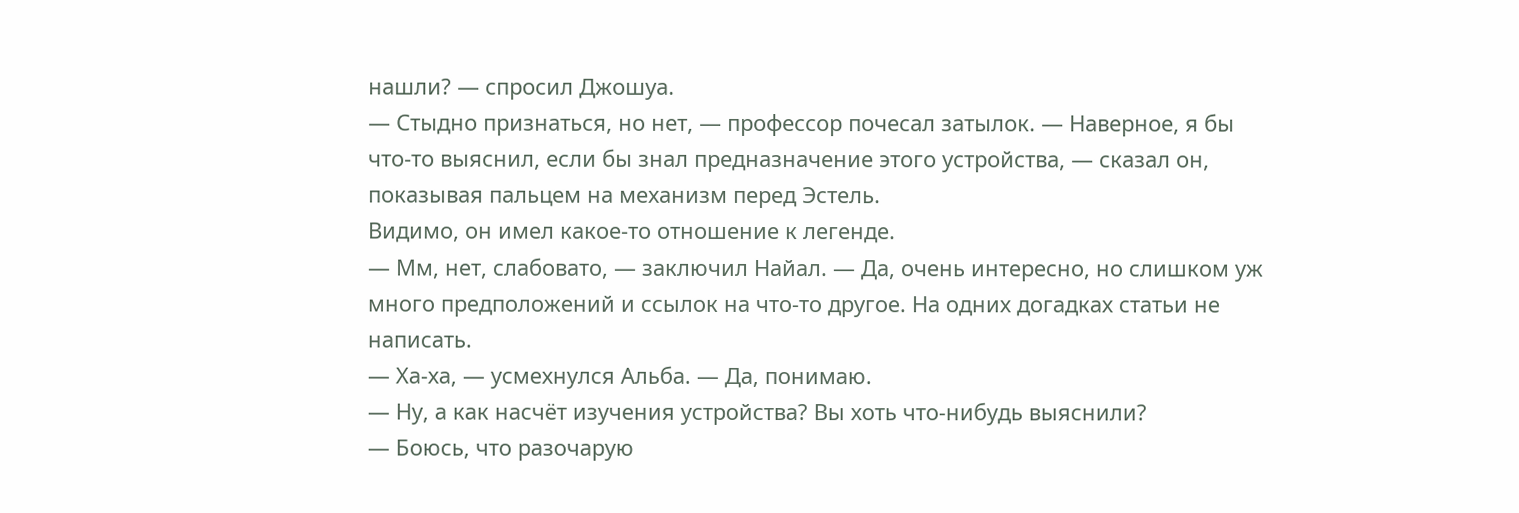нашли? — спросил Джошуа.
— Стыдно признаться, но нет, — профессор почесал затылок. — Наверное, я бы что-то выяснил, если бы знал предназначение этого устройства, — сказал он, показывая пальцем на механизм перед Эстель.
Видимо, он имел какое-то отношение к легенде.
— Мм, нет, слабовато, — заключил Найал. — Да, очень интересно, но слишком уж много предположений и ссылок на что-то другое. На одних догадках статьи не написать.
— Ха-ха, — усмехнулся Альба. — Да, понимаю.
— Ну, а как насчёт изучения устройства? Вы хоть что-нибудь выяснили?
— Боюсь, что разочарую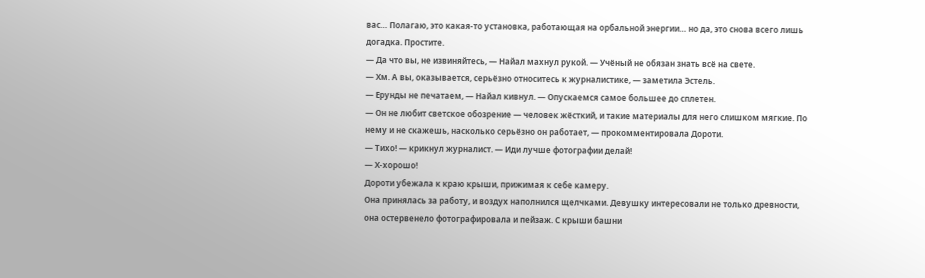вас… Полагаю, это какая-то установка, работающая на орбальной энергии… но да, это снова всего лишь догадка. Простите.
— Да что вы, не извиняйтесь, — Найал махнул рукой. — Учёный не обязан знать всё на свете.
— Хм. А вы, оказывается, серьёзно относитесь к журналистике, — заметила Эстель.
— Ерунды не печатаем, — Найал кивнул. — Опускаемся самое большее до сплетен.
— Он не любит светское обозрение — человек жёсткий, и такие материалы для него слишком мягкие. По нему и не скажешь, насколько серьёзно он работает, — прокомментировала Дороти.
— Тихо! — крикнул журналист. — Иди лучше фотографии делай!
— Х-хорошо!
Дороти убежала к краю крыши, прижимая к себе камеру.
Она принялась за работу, и воздух наполнился щелчками. Девушку интересовали не только древности, она остервенело фотографировала и пейзаж. С крыши башни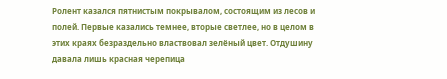Ролент казался пятнистым покрывалом, состоящим из лесов и полей. Первые казались темнее, вторые светлее, но в целом в этих краях безраздельно властвовал зелёный цвет. Отдушину давала лишь красная черепица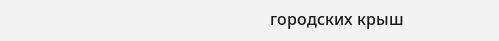городских крыш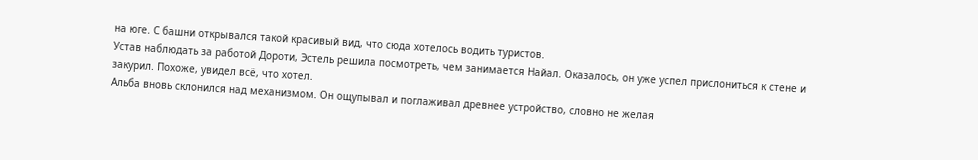на юге. С башни открывался такой красивый вид, что сюда хотелось водить туристов.
Устав наблюдать за работой Дороти, Эстель решила посмотреть, чем занимается Найал. Оказалось, он уже успел прислониться к стене и закурил. Похоже, увидел всё, что хотел.
Альба вновь склонился над механизмом. Он ощупывал и поглаживал древнее устройство, словно не желая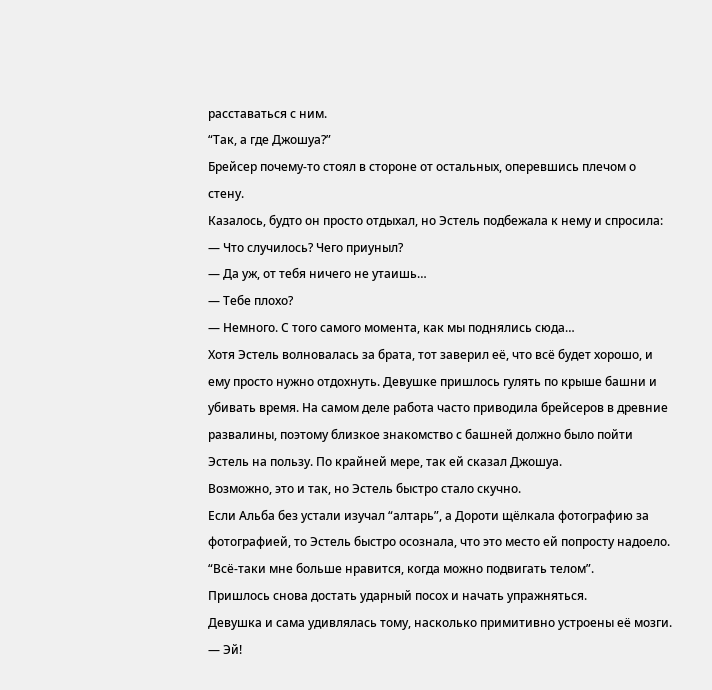расставаться с ним.
“Так, а где Джошуа?”
Брейсер почему-то стоял в стороне от остальных, оперевшись плечом о стену.
Казалось, будто он просто отдыхал, но Эстель подбежала к нему и спросила:
— Что случилось? Чего приуныл?
— Да уж, от тебя ничего не утаишь…
— Тебе плохо?
— Немного. С того самого момента, как мы поднялись сюда…
Хотя Эстель волновалась за брата, тот заверил её, что всё будет хорошо, и ему просто нужно отдохнуть. Девушке пришлось гулять по крыше башни и убивать время. На самом деле работа часто приводила брейсеров в древние развалины, поэтому близкое знакомство с башней должно было пойти Эстель на пользу. По крайней мере, так ей сказал Джошуа.
Возможно, это и так, но Эстель быстро стало скучно.
Если Альба без устали изучал “алтарь”, а Дороти щёлкала фотографию за фотографией, то Эстель быстро осознала, что это место ей попросту надоело.
“Всё-таки мне больше нравится, когда можно подвигать телом”.
Пришлось снова достать ударный посох и начать упражняться.
Девушка и сама удивлялась тому, насколько примитивно устроены её мозги.
— Эй!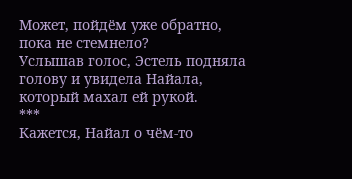Может, пойдём уже обратно, пока не стемнело?
Услышав голос, Эстель подняла голову и увидела Найала, который махал ей рукой.
***
Кажется, Найал о чём-то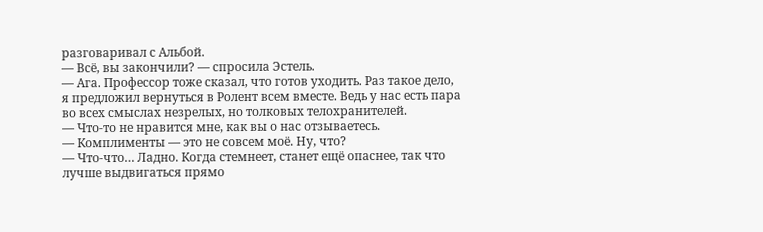разговаривал с Альбой.
— Всё, вы закончили? — спросила Эстель.
— Ага. Профессор тоже сказал, что готов уходить. Раз такое дело, я предложил вернуться в Ролент всем вместе. Ведь у нас есть пара во всех смыслах незрелых, но толковых телохранителей.
— Что-то не нравится мне, как вы о нас отзываетесь.
— Комплименты — это не совсем моё. Ну, что?
— Что-что… Ладно. Когда стемнеет, станет ещё опаснее, так что лучше выдвигаться прямо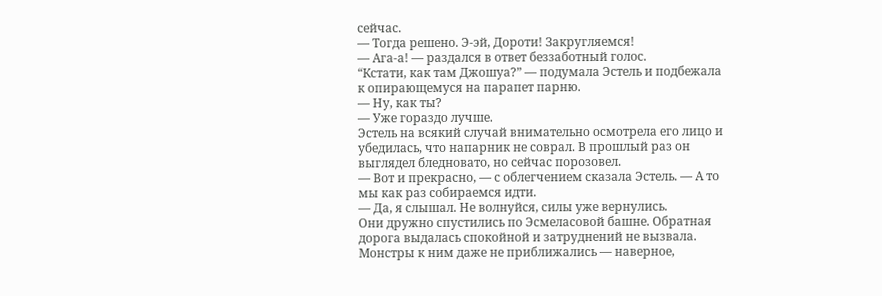сейчас.
— Тогда решено. Э-эй, Дороти! Закругляемся!
— Ага-а! — раздался в ответ беззаботный голос.
“Кстати, как там Джошуа?” — подумала Эстель и подбежала к опирающемуся на парапет парню.
— Ну, как ты?
— Уже гораздо лучше.
Эстель на всякий случай внимательно осмотрела его лицо и убедилась, что напарник не соврал. В прошлый раз он выглядел бледновато, но сейчас порозовел.
— Вот и прекрасно, — с облегчением сказала Эстель. — А то мы как раз собираемся идти.
— Да, я слышал. Не волнуйся, силы уже вернулись.
Они дружно спустились по Эсмеласовой башне. Обратная дорога выдалась спокойной и затруднений не вызвала. Монстры к ним даже не приближались — наверное,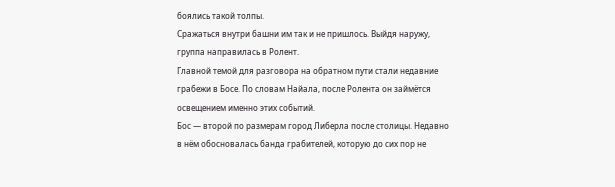боялись такой толпы.
Сражаться внутри башни им так и не пришлось. Выйдя наружу, группа направилась в Ролент.
Главной темой для разговора на обратном пути стали недавние грабежи в Босе. По словам Найала, после Ролента он займётся освещением именно этих событий.
Бос — второй по размерам город Либерла после столицы. Недавно в нём обосновалась банда грабителей, которую до сих пор не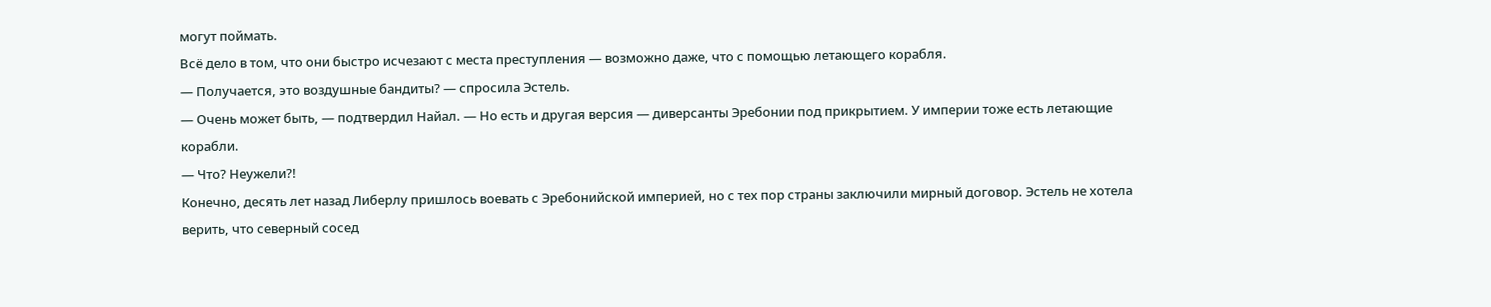могут поймать.
Всё дело в том, что они быстро исчезают с места преступления — возможно даже, что с помощью летающего корабля.
— Получается, это воздушные бандиты? — спросила Эстель.
— Очень может быть, — подтвердил Найал. — Но есть и другая версия — диверсанты Эребонии под прикрытием. У империи тоже есть летающие корабли.
— Что? Неужели?!
Конечно, десять лет назад Либерлу пришлось воевать с Эребонийской империей, но с тех пор страны заключили мирный договор. Эстель не хотела верить, что северный сосед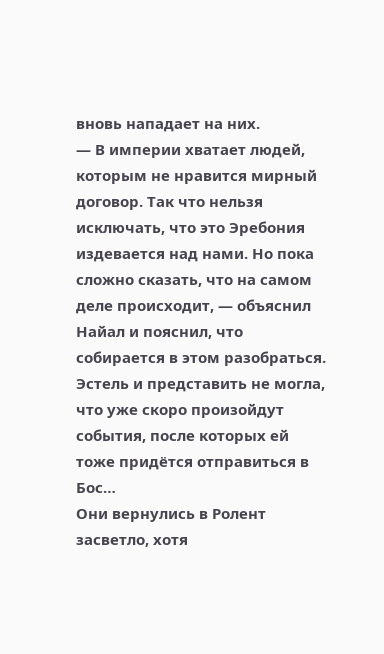вновь нападает на них.
— В империи хватает людей, которым не нравится мирный договор. Так что нельзя исключать, что это Эребония издевается над нами. Но пока сложно сказать, что на самом деле происходит, — объяснил Найал и пояснил, что собирается в этом разобраться.
Эстель и представить не могла, что уже скоро произойдут события, после которых ей тоже придётся отправиться в Бос…
Они вернулись в Ролент засветло, хотя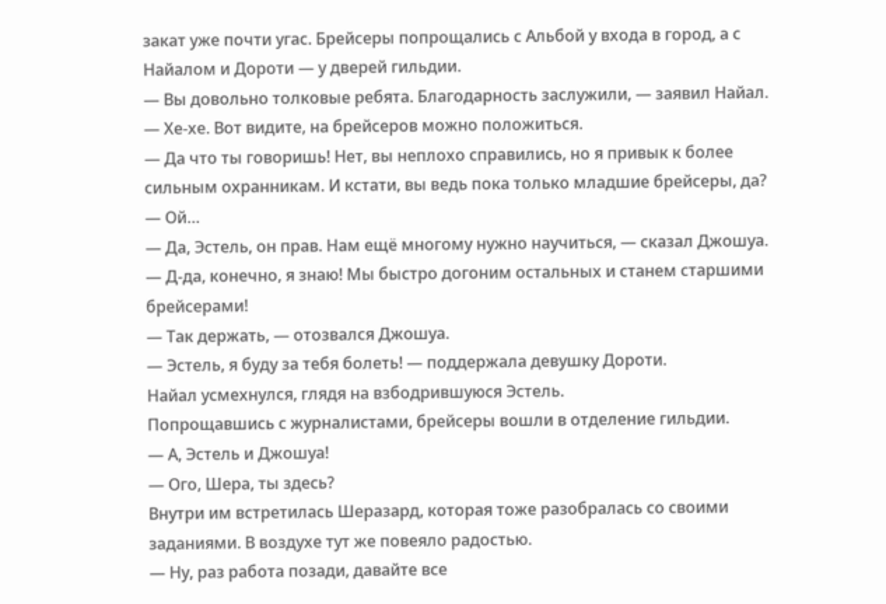закат уже почти угас. Брейсеры попрощались с Альбой у входа в город, а с Найалом и Дороти — у дверей гильдии.
— Вы довольно толковые ребята. Благодарность заслужили, — заявил Найал.
— Хе-хе. Вот видите, на брейсеров можно положиться.
— Да что ты говоришь! Нет, вы неплохо справились, но я привык к более сильным охранникам. И кстати, вы ведь пока только младшие брейсеры, да?
— Ой…
— Да, Эстель, он прав. Нам ещё многому нужно научиться, — сказал Джошуа.
— Д-да, конечно, я знаю! Мы быстро догоним остальных и станем старшими брейсерами!
— Так держать, — отозвался Джошуа.
— Эстель, я буду за тебя болеть! — поддержала девушку Дороти.
Найал усмехнулся, глядя на взбодрившуюся Эстель.
Попрощавшись с журналистами, брейсеры вошли в отделение гильдии.
— А, Эстель и Джошуа!
— Ого, Шера, ты здесь?
Внутри им встретилась Шеразард, которая тоже разобралась со своими заданиями. В воздухе тут же повеяло радостью.
— Ну, раз работа позади, давайте все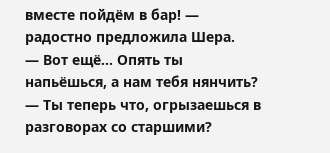вместе пойдём в бар! — радостно предложила Шера.
— Вот ещё… Опять ты напьёшься, а нам тебя нянчить?
— Ты теперь что, огрызаешься в разговорах со старшими?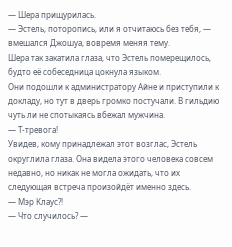— Шера прищурилась.
— Эстель, поторопись, или я отчитаюсь без тебя, — вмешался Джошуа, вовремя меняя тему.
Шера так закатила глаза, что Эстель померещилось, будто её собеседница цокнула языком.
Они подошли к администратору Айне и приступили к докладу, но тут в дверь громко постучали. В гильдию чуть ли не спотыкаясь вбежал мужчина.
— Т-тревога!
Увидев, кому принадлежал этот возглас, Эстель округлила глаза. Она видела этого человека совсем недавно, но никак не могла ожидать, что их следующая встреча произойдёт именно здесь.
— Мэр Клаус?!
— Что случилось? —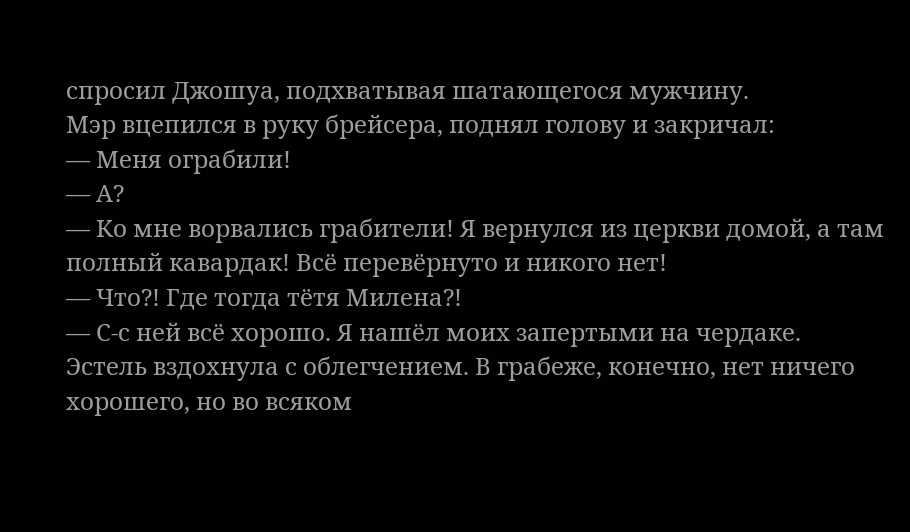спросил Джошуа, подхватывая шатающегося мужчину.
Мэр вцепился в руку брейсера, поднял голову и закричал:
— Меня ограбили!
— А?
— Ко мне ворвались грабители! Я вернулся из церкви домой, а там полный кавардак! Всё перевёрнуто и никого нет!
— Что?! Где тогда тётя Милена?!
— С-с ней всё хорошо. Я нашёл моих запертыми на чердаке.
Эстель вздохнула с облегчением. В грабеже, конечно, нет ничего хорошего, но во всяком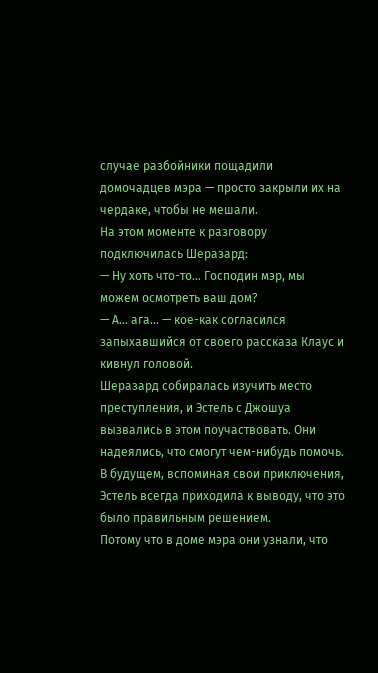случае разбойники пощадили домочадцев мэра — просто закрыли их на чердаке, чтобы не мешали.
На этом моменте к разговору подключилась Шеразард:
— Ну хоть что-то… Господин мэр, мы можем осмотреть ваш дом?
— А… ага… — кое-как согласился запыхавшийся от своего рассказа Клаус и кивнул головой.
Шеразард собиралась изучить место преступления, и Эстель с Джошуа вызвались в этом поучаствовать. Они надеялись, что смогут чем-нибудь помочь.
В будущем, вспоминая свои приключения, Эстель всегда приходила к выводу, что это было правильным решением.
Потому что в доме мэра они узнали, что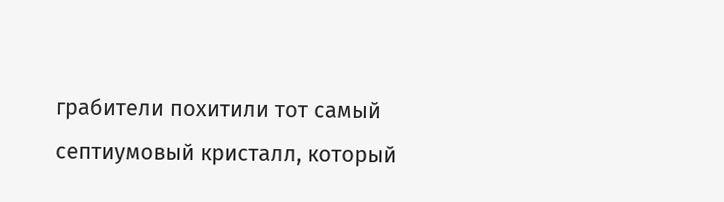грабители похитили тот самый септиумовый кристалл, который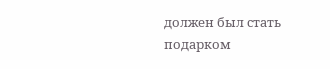должен был стать подарком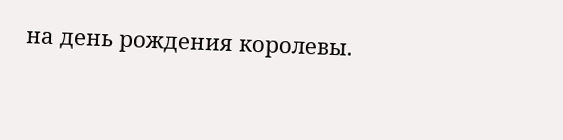на день рождения королевы.